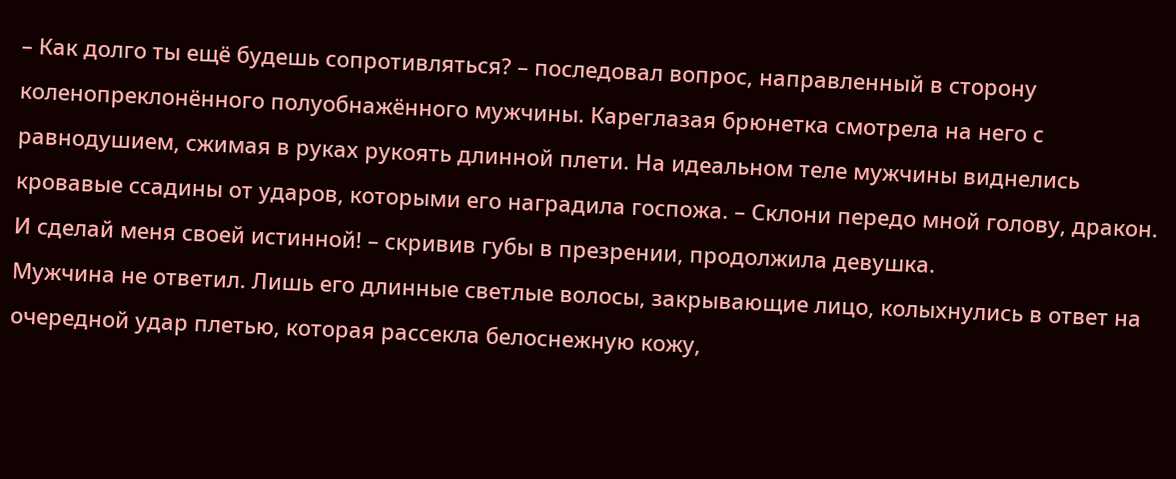– Как долго ты ещё будешь сопротивляться? – последовал вопрос, направленный в сторону коленопреклонённого полуобнажённого мужчины. Кареглазая брюнетка смотрела на него с равнодушием, сжимая в руках рукоять длинной плети. На идеальном теле мужчины виднелись кровавые ссадины от ударов, которыми его наградила госпожа. – Склони передо мной голову, дракон. И сделай меня своей истинной! – скривив губы в презрении, продолжила девушка.
Мужчина не ответил. Лишь его длинные светлые волосы, закрывающие лицо, колыхнулись в ответ на очередной удар плетью, которая рассекла белоснежную кожу,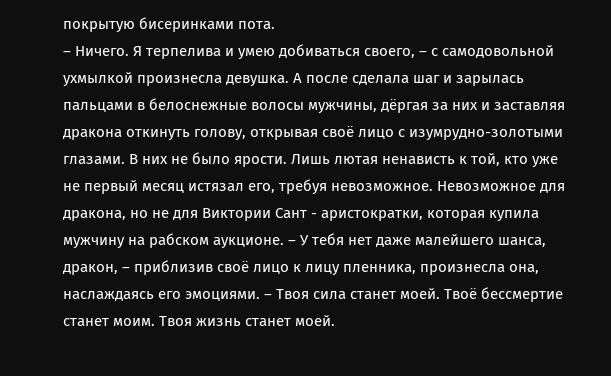покрытую бисеринками пота.
– Ничего. Я терпелива и умею добиваться своего, – с самодовольной ухмылкой произнесла девушка. А после сделала шаг и зарылась пальцами в белоснежные волосы мужчины, дёргая за них и заставляя дракона откинуть голову, открывая своё лицо с изумрудно-золотыми глазами. В них не было ярости. Лишь лютая ненависть к той, кто уже не первый месяц истязал его, требуя невозможное. Невозможное для дракона, но не для Виктории Сант - аристократки, которая купила мужчину на рабском аукционе. – У тебя нет даже малейшего шанса, дракон, – приблизив своё лицо к лицу пленника, произнесла она, наслаждаясь его эмоциями. – Твоя сила станет моей. Твоё бессмертие станет моим. Твоя жизнь станет моей.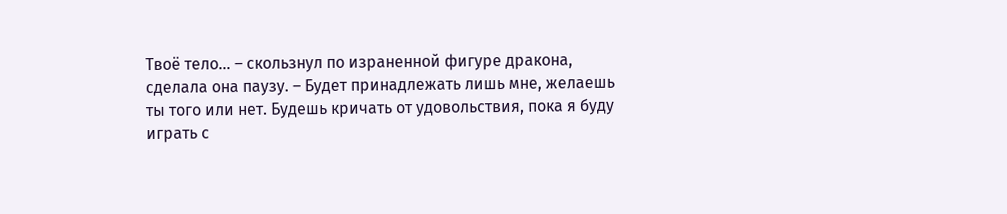Твоё тело… – скользнул по израненной фигуре дракона, сделала она паузу. – Будет принадлежать лишь мне, желаешь ты того или нет. Будешь кричать от удовольствия, пока я буду играть с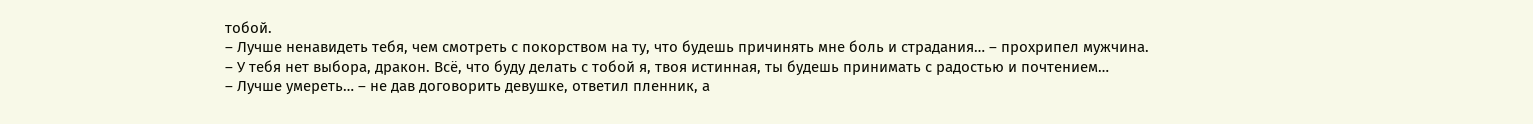тобой.
– Лучше ненавидеть тебя, чем смотреть с покорством на ту, что будешь причинять мне боль и страдания… – прохрипел мужчина.
– У тебя нет выбора, дракон. Всё, что буду делать с тобой я, твоя истинная, ты будешь принимать с радостью и почтением…
– Лучше умереть… – не дав договорить девушке, ответил пленник, а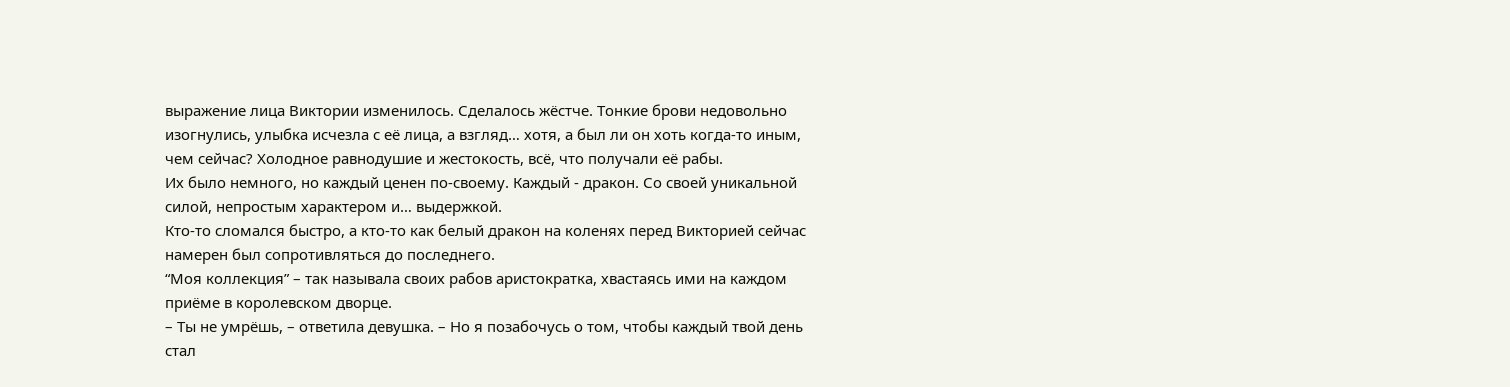выражение лица Виктории изменилось. Сделалось жёстче. Тонкие брови недовольно изогнулись, улыбка исчезла с её лица, а взгляд… хотя, а был ли он хоть когда-то иным, чем сейчас? Холодное равнодушие и жестокость, всё, что получали её рабы.
Их было немного, но каждый ценен по-своему. Каждый - дракон. Со своей уникальной силой, непростым характером и… выдержкой.
Кто-то сломался быстро, а кто-то как белый дракон на коленях перед Викторией сейчас намерен был сопротивляться до последнего.
“Моя коллекция” – так называла своих рабов аристократка, хвастаясь ими на каждом приёме в королевском дворце.
– Ты не умрёшь, – ответила девушка. – Но я позабочусь о том, чтобы каждый твой день стал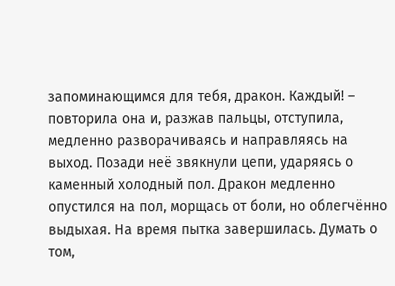запоминающимся для тебя, дракон. Каждый! – повторила она и, разжав пальцы, отступила, медленно разворачиваясь и направляясь на выход. Позади неё звякнули цепи, ударяясь о каменный холодный пол. Дракон медленно опустился на пол, морщась от боли, но облегчённо выдыхая. На время пытка завершилась. Думать о том,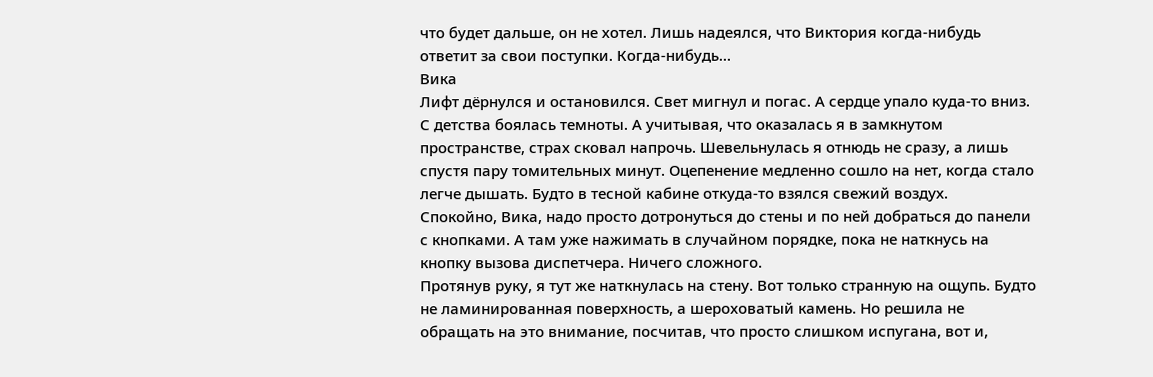что будет дальше, он не хотел. Лишь надеялся, что Виктория когда-нибудь ответит за свои поступки. Когда-нибудь…
Вика
Лифт дёрнулся и остановился. Свет мигнул и погас. А сердце упало куда-то вниз.
С детства боялась темноты. А учитывая, что оказалась я в замкнутом пространстве, страх сковал напрочь. Шевельнулась я отнюдь не сразу, а лишь спустя пару томительных минут. Оцепенение медленно сошло на нет, когда стало легче дышать. Будто в тесной кабине откуда-то взялся свежий воздух.
Спокойно, Вика, надо просто дотронуться до стены и по ней добраться до панели с кнопками. А там уже нажимать в случайном порядке, пока не наткнусь на кнопку вызова диспетчера. Ничего сложного.
Протянув руку, я тут же наткнулась на стену. Вот только странную на ощупь. Будто не ламинированная поверхность, а шероховатый камень. Но решила не обращать на это внимание, посчитав, что просто слишком испугана, вот и,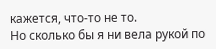кажется, что-то не то.
Но сколько бы я ни вела рукой по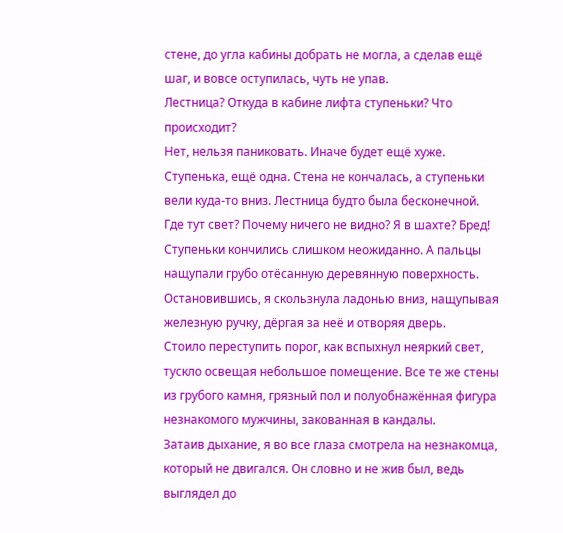стене, до угла кабины добрать не могла, а сделав ещё шаг, и вовсе оступилась, чуть не упав.
Лестница? Откуда в кабине лифта ступеньки? Что происходит?
Нет, нельзя паниковать. Иначе будет ещё хуже.
Ступенька, ещё одна. Стена не кончалась, а ступеньки вели куда-то вниз. Лестница будто была бесконечной.
Где тут свет? Почему ничего не видно? Я в шахте? Бред!
Ступеньки кончились слишком неожиданно. А пальцы нащупали грубо отёсанную деревянную поверхность. Остановившись, я скользнула ладонью вниз, нащупывая железную ручку, дёргая за неё и отворяя дверь.
Стоило переступить порог, как вспыхнул неяркий свет, тускло освещая небольшое помещение. Все те же стены из грубого камня, грязный пол и полуобнажённая фигура незнакомого мужчины, закованная в кандалы.
Затаив дыхание, я во все глаза смотрела на незнакомца, который не двигался. Он словно и не жив был, ведь выглядел до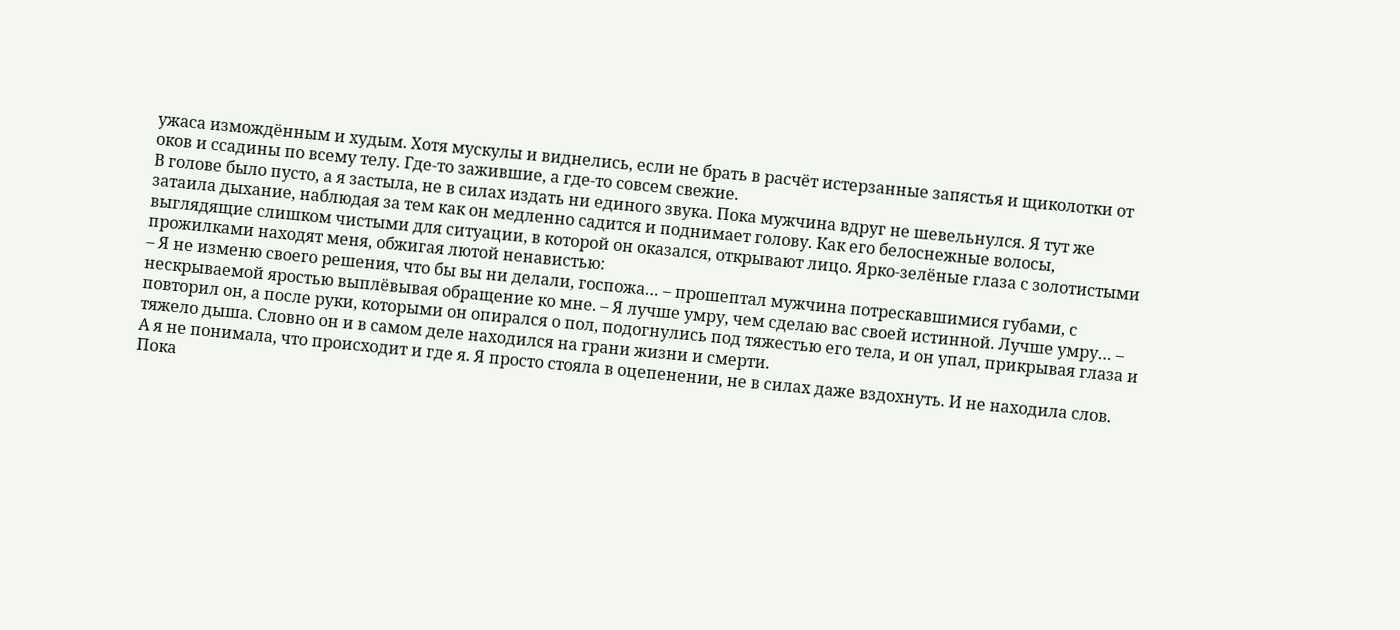ужаса измождённым и худым. Хотя мускулы и виднелись, если не брать в расчёт истерзанные запястья и щиколотки от оков и ссадины по всему телу. Где-то зажившие, а где-то совсем свежие.
В голове было пусто, а я застыла, не в силах издать ни единого звука. Пока мужчина вдруг не шевельнулся. Я тут же затаила дыхание, наблюдая за тем как он медленно садится и поднимает голову. Как его белоснежные волосы, выглядящие слишком чистыми для ситуации, в которой он оказался, открывают лицо. Ярко-зелёные глаза с золотистыми прожилками находят меня, обжигая лютой ненавистью:
– Я не изменю своего решения, что бы вы ни делали, госпожа… – прошептал мужчина потрескавшимися губами, с нескрываемой яростью выплёвывая обращение ко мне. – Я лучше умру, чем сделаю вас своей истинной. Лучше умру… – повторил он, а после руки, которыми он опирался о пол, подогнулись под тяжестью его тела, и он упал, прикрывая глаза и тяжело дыша. Словно он и в самом деле находился на грани жизни и смерти.
А я не понимала, что происходит и где я. Я просто стояла в оцепенении, не в силах даже вздохнуть. И не находила слов. Пока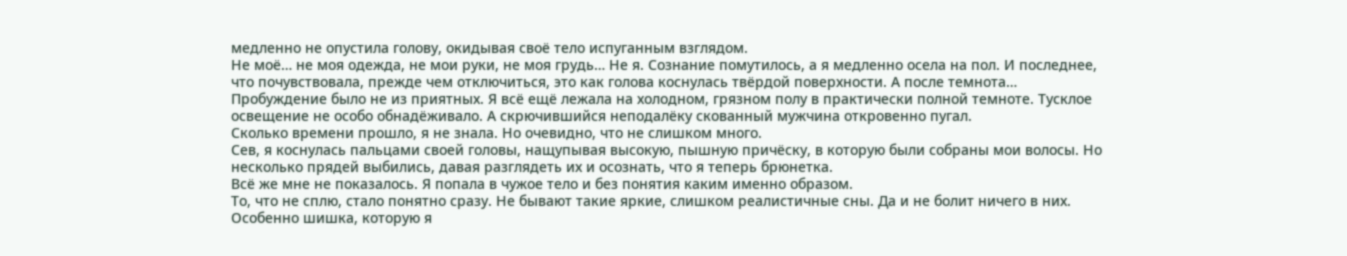медленно не опустила голову, окидывая своё тело испуганным взглядом.
Не моё… не моя одежда, не мои руки, не моя грудь… Не я. Сознание помутилось, а я медленно осела на пол. И последнее, что почувствовала, прежде чем отключиться, это как голова коснулась твёрдой поверхности. А после темнота…
Пробуждение было не из приятных. Я всё ещё лежала на холодном, грязном полу в практически полной темноте. Тусклое освещение не особо обнадёживало. А скрючившийся неподалёку скованный мужчина откровенно пугал.
Сколько времени прошло, я не знала. Но очевидно, что не слишком много.
Сев, я коснулась пальцами своей головы, нащупывая высокую, пышную причёску, в которую были собраны мои волосы. Но несколько прядей выбились, давая разглядеть их и осознать, что я теперь брюнетка.
Всё же мне не показалось. Я попала в чужое тело и без понятия каким именно образом.
То, что не сплю, стало понятно сразу. Не бывают такие яркие, слишком реалистичные сны. Да и не болит ничего в них. Особенно шишка, которую я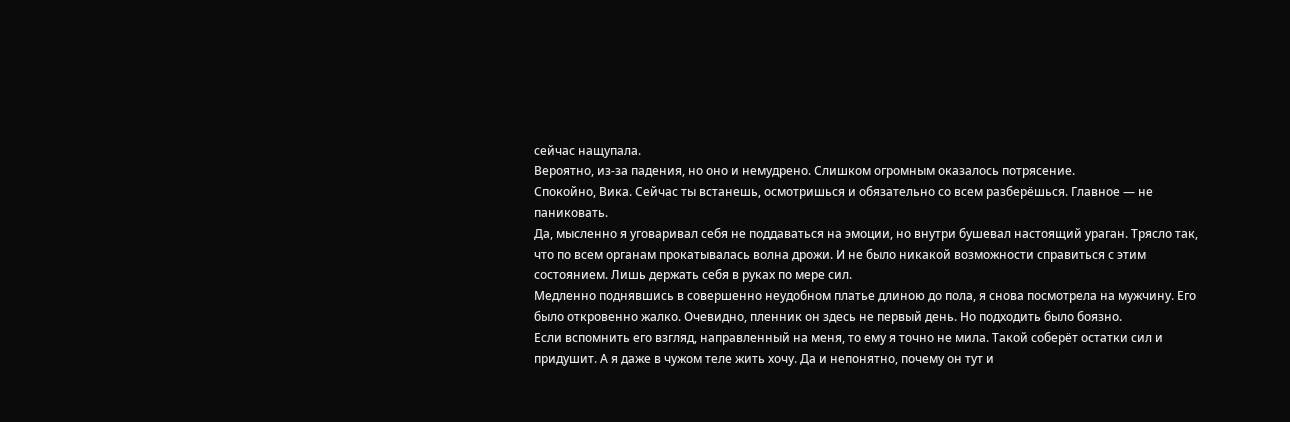сейчас нащупала.
Вероятно, из-за падения, но оно и немудрено. Слишком огромным оказалось потрясение.
Спокойно, Вика. Сейчас ты встанешь, осмотришься и обязательно со всем разберёшься. Главное — не паниковать.
Да, мысленно я уговаривал себя не поддаваться на эмоции, но внутри бушевал настоящий ураган. Трясло так, что по всем органам прокатывалась волна дрожи. И не было никакой возможности справиться с этим состоянием. Лишь держать себя в руках по мере сил.
Медленно поднявшись в совершенно неудобном платье длиною до пола, я снова посмотрела на мужчину. Его было откровенно жалко. Очевидно, пленник он здесь не первый день. Но подходить было боязно.
Если вспомнить его взгляд, направленный на меня, то ему я точно не мила. Такой соберёт остатки сил и придушит. А я даже в чужом теле жить хочу. Да и непонятно, почему он тут и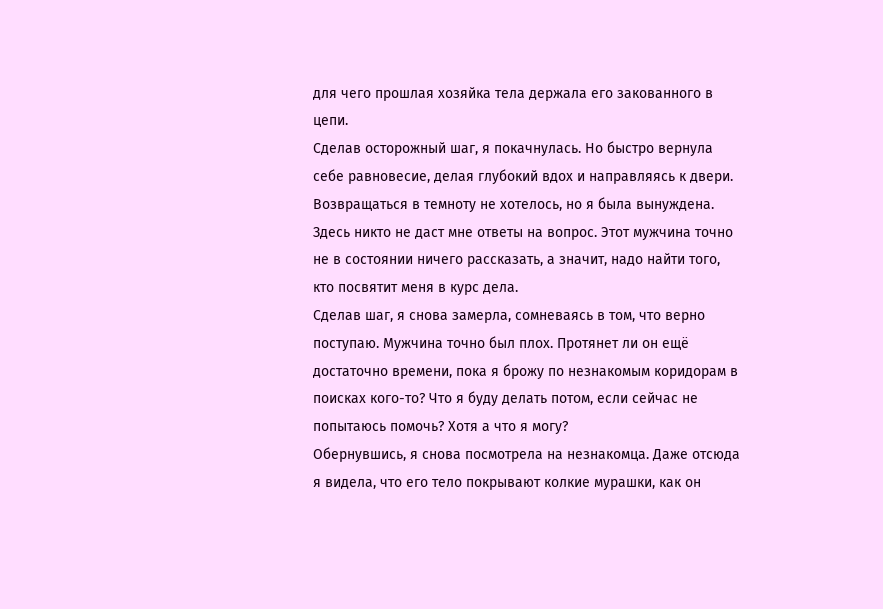для чего прошлая хозяйка тела держала его закованного в цепи.
Сделав осторожный шаг, я покачнулась. Но быстро вернула себе равновесие, делая глубокий вдох и направляясь к двери. Возвращаться в темноту не хотелось, но я была вынуждена. Здесь никто не даст мне ответы на вопрос. Этот мужчина точно не в состоянии ничего рассказать, а значит, надо найти того, кто посвятит меня в курс дела.
Сделав шаг, я снова замерла, сомневаясь в том, что верно поступаю. Мужчина точно был плох. Протянет ли он ещё достаточно времени, пока я брожу по незнакомым коридорам в поисках кого-то? Что я буду делать потом, если сейчас не попытаюсь помочь? Хотя а что я могу?
Обернувшись, я снова посмотрела на незнакомца. Даже отсюда я видела, что его тело покрывают колкие мурашки, как он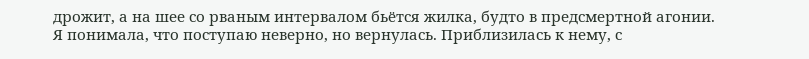дрожит, а на шее со рваным интервалом бьётся жилка, будто в предсмертной агонии.
Я понимала, что поступаю неверно, но вернулась. Приблизилась к нему, с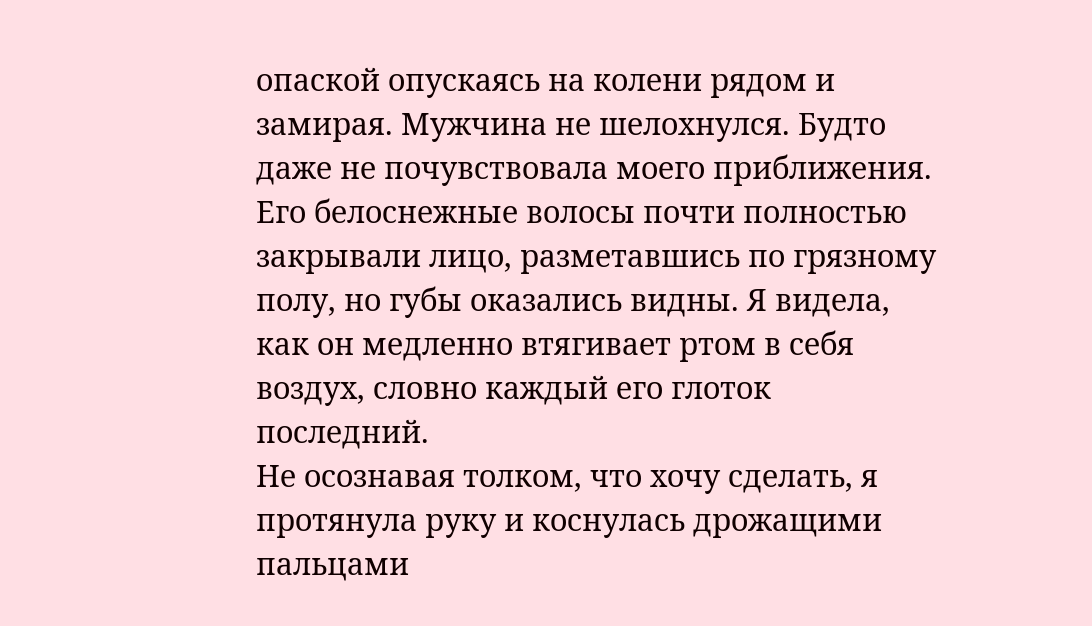опаской опускаясь на колени рядом и замирая. Мужчина не шелохнулся. Будто даже не почувствовала моего приближения. Его белоснежные волосы почти полностью закрывали лицо, разметавшись по грязному полу, но губы оказались видны. Я видела, как он медленно втягивает ртом в себя воздух, словно каждый его глоток последний.
Не осознавая толком, что хочу сделать, я протянула руку и коснулась дрожащими пальцами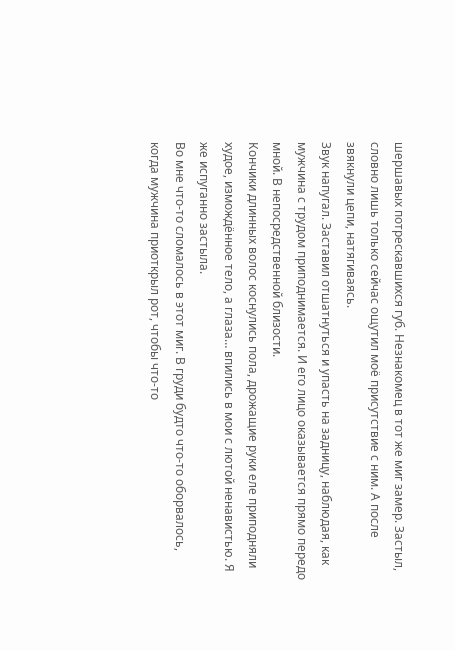шершавых потрескавшихся губ. Незнакомец в тот же миг замер. Застыл, словно лишь только сейчас ощутил моё присутствие с ним. А после звякнули цепи, натягиваясь.
Звук напугал. Заставил отшатнуться и упасть на задницу, наблюдая, как мужчина с трудом приподнимается. И его лицо оказывается прямо передо мной. В непосредственной близости.
Кончики длинных волос коснулись пола, дрожащие руки еле приподняли худое, измождённое тело, а глаза… впились в мои с лютой ненавистью. Я же испуганно застыла.
Во мне что-то сломалось в этот миг. В груди будто что-то оборвалось, когда мужчина приоткрыл рот, чтобы что-то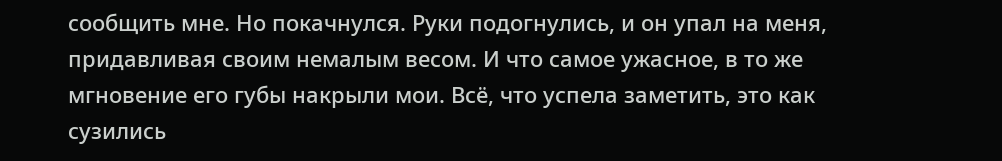сообщить мне. Но покачнулся. Руки подогнулись, и он упал на меня, придавливая своим немалым весом. И что самое ужасное, в то же мгновение его губы накрыли мои. Всё, что успела заметить, это как сузились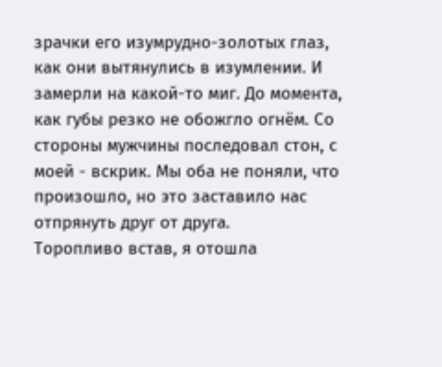зрачки его изумрудно-золотых глаз, как они вытянулись в изумлении. И замерли на какой-то миг. До момента, как губы резко не обожгло огнём. Со стороны мужчины последовал стон, с моей - вскрик. Мы оба не поняли, что произошло, но это заставило нас отпрянуть друг от друга.
Торопливо встав, я отошла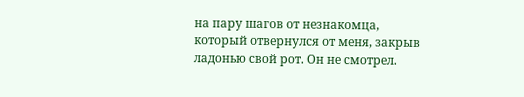на пару шагов от незнакомца, который отвернулся от меня, закрыв ладонью свой рот. Он не смотрел.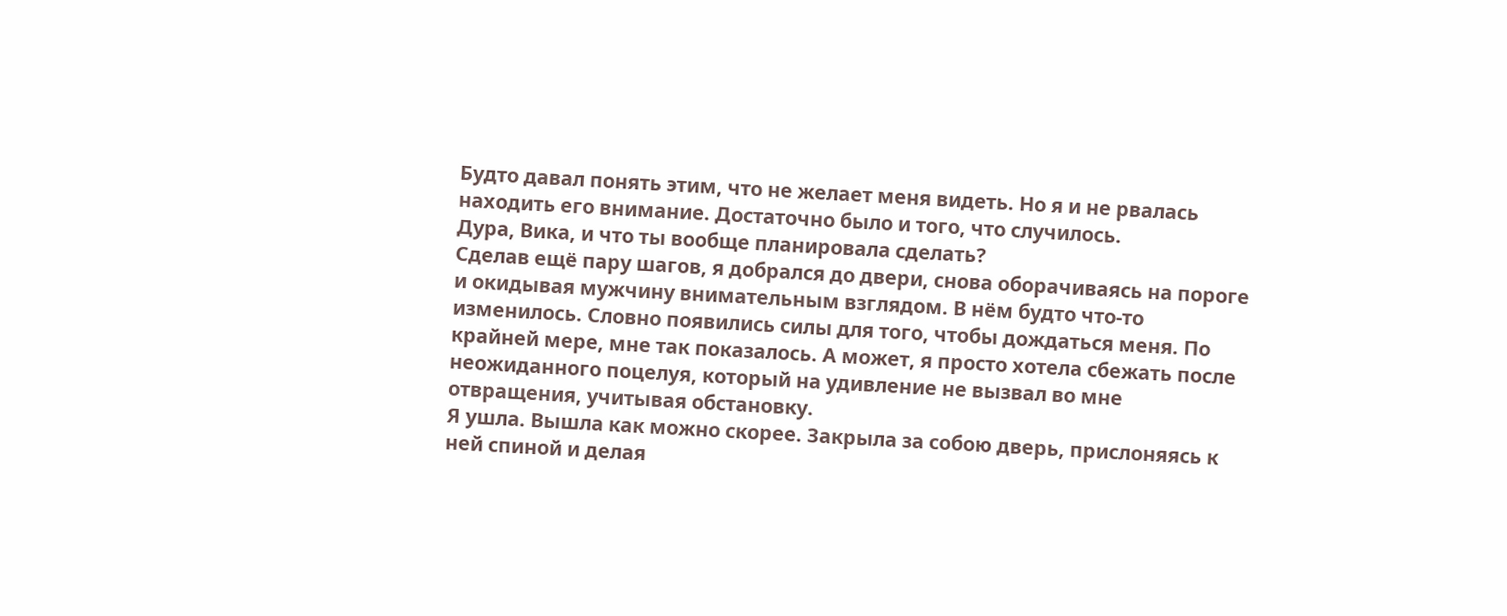Будто давал понять этим, что не желает меня видеть. Но я и не рвалась находить его внимание. Достаточно было и того, что случилось.
Дура, Вика, и что ты вообще планировала сделать?
Сделав ещё пару шагов, я добрался до двери, снова оборачиваясь на пороге и окидывая мужчину внимательным взглядом. В нём будто что-то изменилось. Словно появились силы для того, чтобы дождаться меня. По крайней мере, мне так показалось. А может, я просто хотела сбежать после неожиданного поцелуя, который на удивление не вызвал во мне отвращения, учитывая обстановку.
Я ушла. Вышла как можно скорее. Закрыла за собою дверь, прислоняясь к ней спиной и делая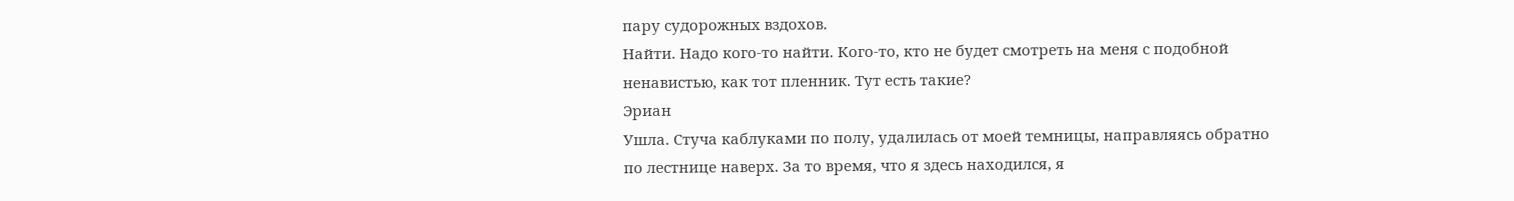пару судорожных вздохов.
Найти. Надо кого-то найти. Кого-то, кто не будет смотреть на меня с подобной ненавистью, как тот пленник. Тут есть такие?
Эриан
Ушла. Стуча каблуками по полу, удалилась от моей темницы, направляясь обратно по лестнице наверх. За то время, что я здесь находился, я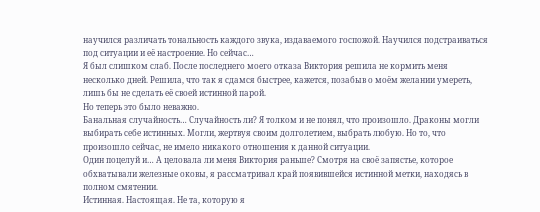научился различать тональность каждого звука, издаваемого госпожой. Научился подстраиваться под ситуации и её настроение. Но сейчас…
Я был слишком слаб. После последнего моего отказа Виктория решила не кормить меня несколько дней. Решила, что так я сдамся быстрее, кажется, позабыв о моём желании умереть, лишь бы не сделать её своей истинной парой.
Но теперь это было неважно.
Банальная случайность… Случайность ли? Я толком и не понял, что произошло. Драконы могли выбирать себе истинных. Могли, жертвуя своим долголетием, выбрать любую. Но то, что произошло сейчас, не имело никакого отношения к данной ситуации.
Один поцелуй и… А целовала ли меня Виктория раньше? Смотря на своё запястье, которое обхватывали железные оковы, я рассматривал край появившейся истинной метки, находясь в полном смятении.
Истинная. Настоящая. Не та, которую я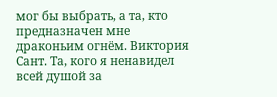мог бы выбрать, а та, кто предназначен мне драконьим огнём. Виктория Сант. Та, кого я ненавидел всей душой за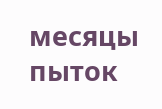месяцы пыток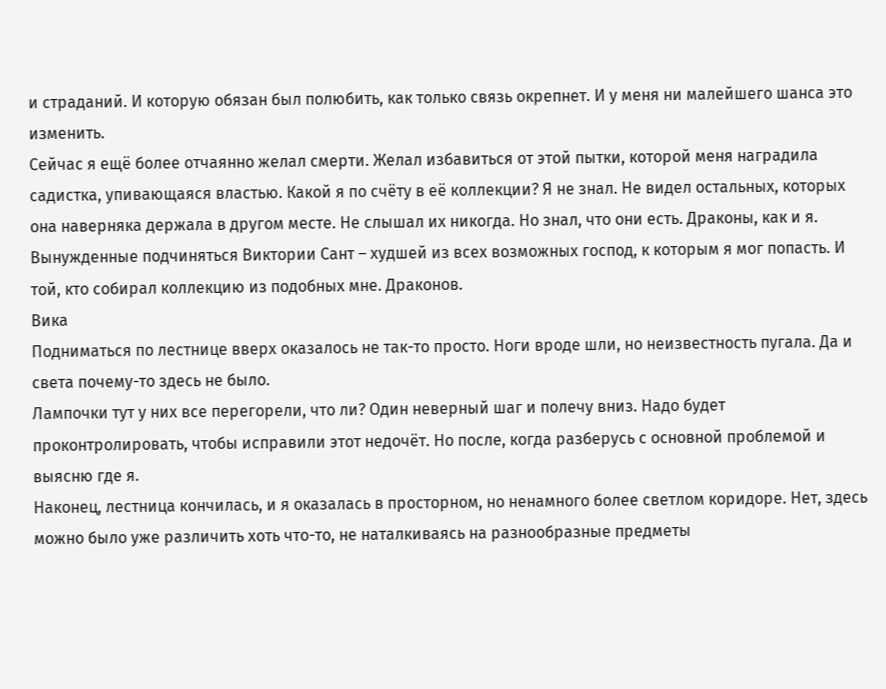и страданий. И которую обязан был полюбить, как только связь окрепнет. И у меня ни малейшего шанса это изменить.
Сейчас я ещё более отчаянно желал смерти. Желал избавиться от этой пытки, которой меня наградила садистка, упивающаяся властью. Какой я по счёту в её коллекции? Я не знал. Не видел остальных, которых она наверняка держала в другом месте. Не слышал их никогда. Но знал, что они есть. Драконы, как и я. Вынужденные подчиняться Виктории Сант – худшей из всех возможных господ, к которым я мог попасть. И той, кто собирал коллекцию из подобных мне. Драконов.
Вика
Подниматься по лестнице вверх оказалось не так-то просто. Ноги вроде шли, но неизвестность пугала. Да и света почему-то здесь не было.
Лампочки тут у них все перегорели, что ли? Один неверный шаг и полечу вниз. Надо будет проконтролировать, чтобы исправили этот недочёт. Но после, когда разберусь с основной проблемой и выясню где я.
Наконец, лестница кончилась, и я оказалась в просторном, но ненамного более светлом коридоре. Нет, здесь можно было уже различить хоть что-то, не наталкиваясь на разнообразные предметы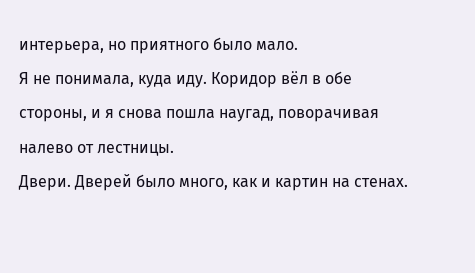интерьера, но приятного было мало.
Я не понимала, куда иду. Коридор вёл в обе стороны, и я снова пошла наугад, поворачивая налево от лестницы.
Двери. Дверей было много, как и картин на стенах.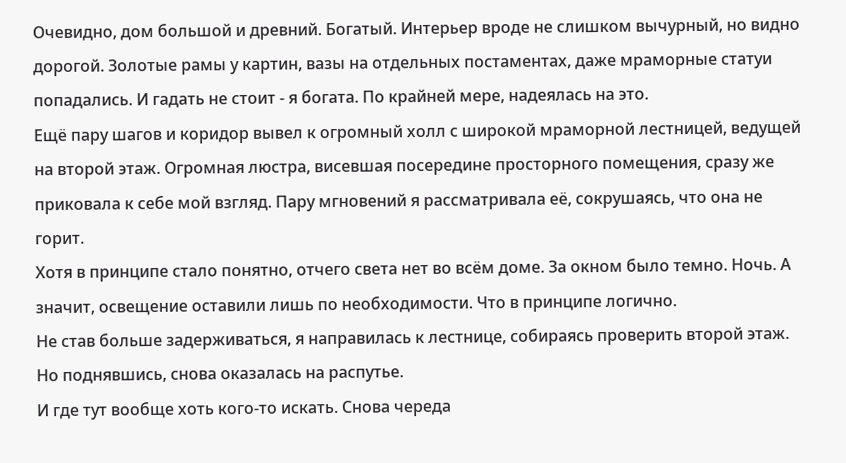Очевидно, дом большой и древний. Богатый. Интерьер вроде не слишком вычурный, но видно дорогой. Золотые рамы у картин, вазы на отдельных постаментах, даже мраморные статуи попадались. И гадать не стоит - я богата. По крайней мере, надеялась на это.
Ещё пару шагов и коридор вывел к огромный холл с широкой мраморной лестницей, ведущей на второй этаж. Огромная люстра, висевшая посередине просторного помещения, сразу же приковала к себе мой взгляд. Пару мгновений я рассматривала её, сокрушаясь, что она не горит.
Хотя в принципе стало понятно, отчего света нет во всём доме. За окном было темно. Ночь. А значит, освещение оставили лишь по необходимости. Что в принципе логично.
Не став больше задерживаться, я направилась к лестнице, собираясь проверить второй этаж. Но поднявшись, снова оказалась на распутье.
И где тут вообще хоть кого-то искать. Снова череда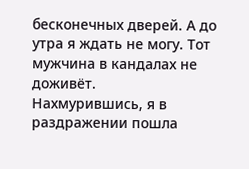бесконечных дверей. А до утра я ждать не могу. Тот мужчина в кандалах не доживёт.
Нахмурившись, я в раздражении пошла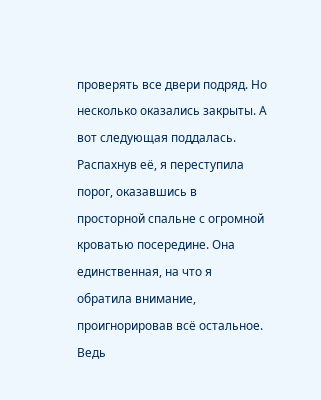проверять все двери подряд. Но несколько оказались закрыты. А вот следующая поддалась.
Распахнув её, я переступила порог, оказавшись в просторной спальне с огромной кроватью посередине. Она единственная, на что я обратила внимание, проигнорировав всё остальное. Ведь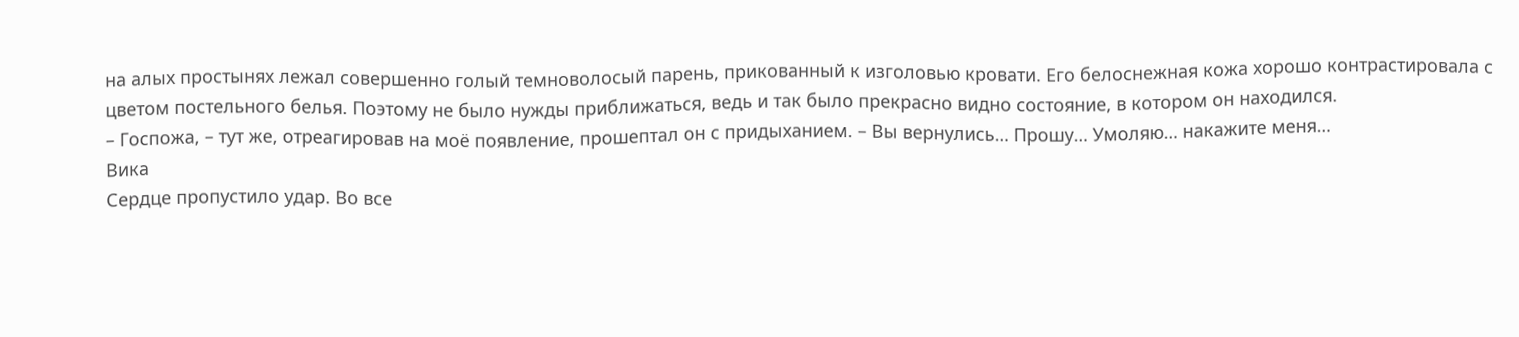на алых простынях лежал совершенно голый темноволосый парень, прикованный к изголовью кровати. Его белоснежная кожа хорошо контрастировала с цветом постельного белья. Поэтому не было нужды приближаться, ведь и так было прекрасно видно состояние, в котором он находился.
– Госпожа, – тут же, отреагировав на моё появление, прошептал он с придыханием. – Вы вернулись… Прошу… Умоляю… накажите меня…
Вика
Сердце пропустило удар. Во все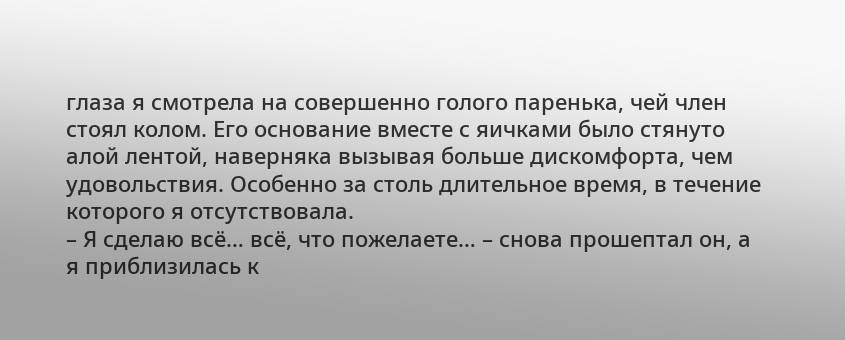глаза я смотрела на совершенно голого паренька, чей член стоял колом. Его основание вместе с яичками было стянуто алой лентой, наверняка вызывая больше дискомфорта, чем удовольствия. Особенно за столь длительное время, в течение которого я отсутствовала.
– Я сделаю всё… всё, что пожелаете… – снова прошептал он, а я приблизилась к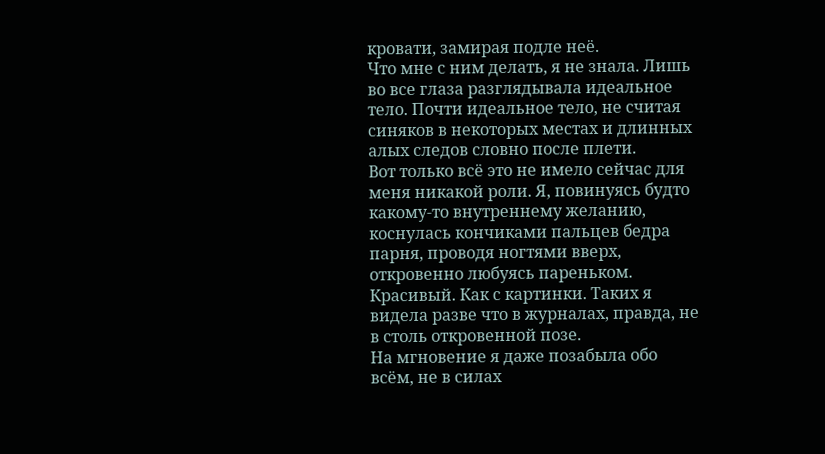кровати, замирая подле неё.
Что мне с ним делать, я не знала. Лишь во все глаза разглядывала идеальное тело. Почти идеальное тело, не считая синяков в некоторых местах и длинных алых следов словно после плети.
Вот только всё это не имело сейчас для меня никакой роли. Я, повинуясь будто какому-то внутреннему желанию, коснулась кончиками пальцев бедра парня, проводя ногтями вверх, откровенно любуясь пареньком.
Красивый. Как с картинки. Таких я видела разве что в журналах, правда, не в столь откровенной позе.
На мгновение я даже позабыла обо всём, не в силах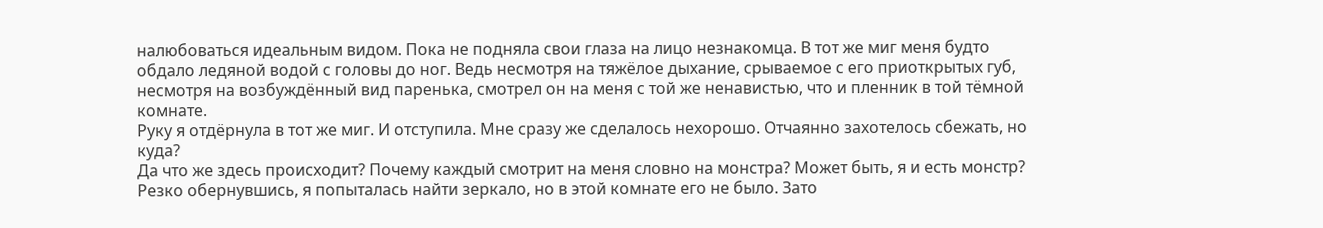налюбоваться идеальным видом. Пока не подняла свои глаза на лицо незнакомца. В тот же миг меня будто обдало ледяной водой с головы до ног. Ведь несмотря на тяжёлое дыхание, срываемое с его приоткрытых губ, несмотря на возбуждённый вид паренька, смотрел он на меня с той же ненавистью, что и пленник в той тёмной комнате.
Руку я отдёрнула в тот же миг. И отступила. Мне сразу же сделалось нехорошо. Отчаянно захотелось сбежать, но куда?
Да что же здесь происходит? Почему каждый смотрит на меня словно на монстра? Может быть, я и есть монстр?
Резко обернувшись, я попыталась найти зеркало, но в этой комнате его не было. Зато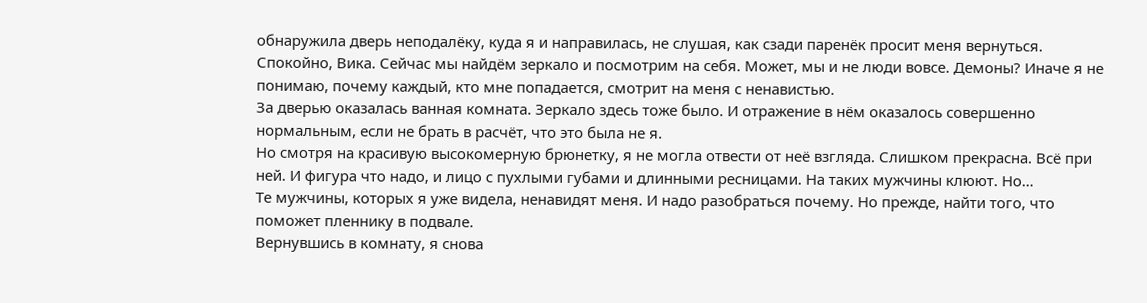обнаружила дверь неподалёку, куда я и направилась, не слушая, как сзади паренёк просит меня вернуться.
Спокойно, Вика. Сейчас мы найдём зеркало и посмотрим на себя. Может, мы и не люди вовсе. Демоны? Иначе я не понимаю, почему каждый, кто мне попадается, смотрит на меня с ненавистью.
За дверью оказалась ванная комната. Зеркало здесь тоже было. И отражение в нём оказалось совершенно нормальным, если не брать в расчёт, что это была не я.
Но смотря на красивую высокомерную брюнетку, я не могла отвести от неё взгляда. Слишком прекрасна. Всё при ней. И фигура что надо, и лицо с пухлыми губами и длинными ресницами. На таких мужчины клюют. Но…
Те мужчины, которых я уже видела, ненавидят меня. И надо разобраться почему. Но прежде, найти того, что поможет пленнику в подвале.
Вернувшись в комнату, я снова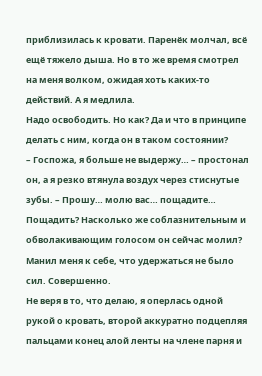приблизилась к кровати. Паренёк молчал, всё ещё тяжело дыша. Но в то же время смотрел на меня волком, ожидая хоть каких-то действий. А я медлила.
Надо освободить. Но как? Да и что в принципе делать с ним, когда он в таком состоянии?
– Госпожа, я больше не выдержу… – простонал он, а я резко втянула воздух через стиснутые зубы. – Прошу… молю вас… пощадите…
Пощадить? Насколько же соблазнительным и обволакивающим голосом он сейчас молил? Манил меня к себе, что удержаться не было сил. Совершенно.
Не веря в то, что делаю, я оперлась одной рукой о кровать, второй аккуратно подцепляя пальцами конец алой ленты на члене парня и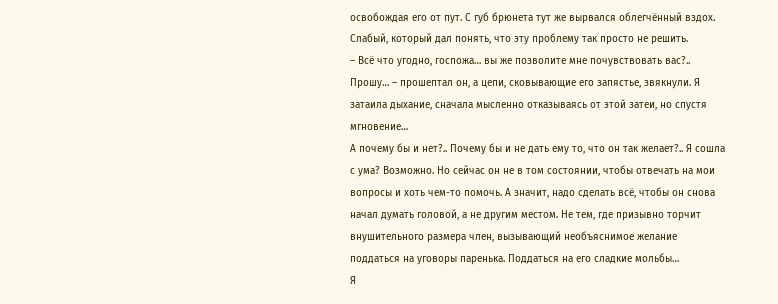освобождая его от пут. С губ брюнета тут же вырвался облегчённый вздох. Слабый, который дал понять, что эту проблему так просто не решить.
– Всё что угодно, госпожа… вы же позволите мне почувствовать вас?.. Прошу… – прошептал он, а цепи, сковывающие его запястье, звякнули. Я затаила дыхание, сначала мысленно отказываясь от этой затеи, но спустя мгновение…
А почему бы и нет?.. Почему бы и не дать ему то, что он так желает?.. Я сошла с ума? Возможно. Но сейчас он не в том состоянии, чтобы отвечать на мои вопросы и хоть чем-то помочь. А значит, надо сделать всё, чтобы он снова начал думать головой, а не другим местом. Не тем, где призывно торчит внушительного размера член, вызывающий необъяснимое желание поддаться на уговоры паренька. Поддаться на его сладкие мольбы…
Я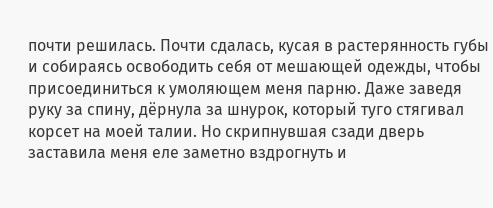почти решилась. Почти сдалась, кусая в растерянность губы и собираясь освободить себя от мешающей одежды, чтобы присоединиться к умоляющем меня парню. Даже заведя руку за спину, дёрнула за шнурок, который туго стягивал корсет на моей талии. Но скрипнувшая сзади дверь заставила меня еле заметно вздрогнуть и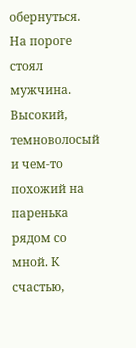обернуться.
На пороге стоял мужчина. Высокий, темноволосый и чем-то похожий на паренька рядом со мной. К счастью,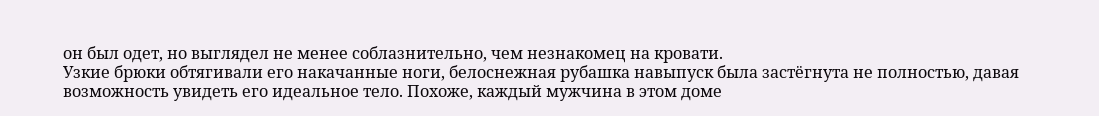он был одет, но выглядел не менее соблазнительно, чем незнакомец на кровати.
Узкие брюки обтягивали его накачанные ноги, белоснежная рубашка навыпуск была застёгнута не полностью, давая возможность увидеть его идеальное тело. Похоже, каждый мужчина в этом доме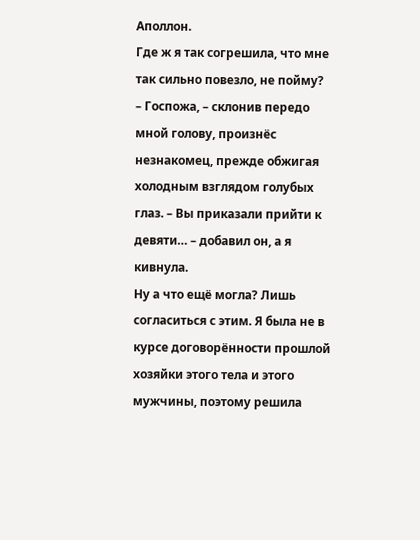Аполлон.
Где ж я так согрешила, что мне так сильно повезло, не пойму?
– Госпожа, – склонив передо мной голову, произнёс незнакомец, прежде обжигая холодным взглядом голубых глаз. – Вы приказали прийти к девяти… – добавил он, а я кивнула.
Ну а что ещё могла? Лишь согласиться с этим. Я была не в курсе договорённости прошлой хозяйки этого тела и этого мужчины, поэтому решила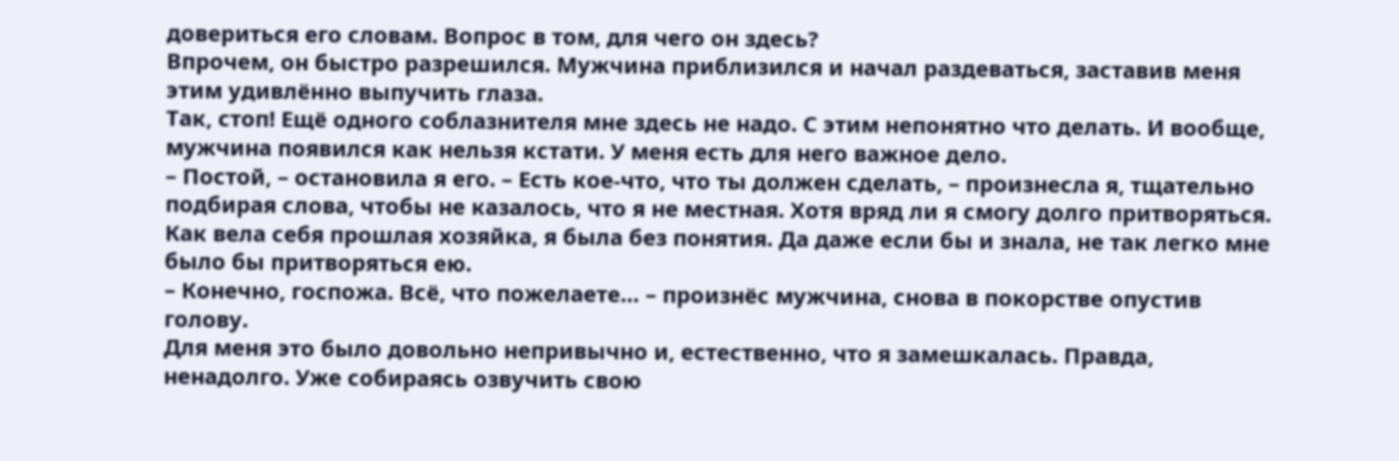довериться его словам. Вопрос в том, для чего он здесь?
Впрочем, он быстро разрешился. Мужчина приблизился и начал раздеваться, заставив меня этим удивлённо выпучить глаза.
Так, стоп! Ещё одного соблазнителя мне здесь не надо. С этим непонятно что делать. И вообще, мужчина появился как нельзя кстати. У меня есть для него важное дело.
– Постой, – остановила я его. – Есть кое-что, что ты должен сделать, – произнесла я, тщательно подбирая слова, чтобы не казалось, что я не местная. Хотя вряд ли я смогу долго притворяться. Как вела себя прошлая хозяйка, я была без понятия. Да даже если бы и знала, не так легко мне было бы притворяться ею.
– Конечно, госпожа. Всё, что пожелаете… – произнёс мужчина, снова в покорстве опустив голову.
Для меня это было довольно непривычно и, естественно, что я замешкалась. Правда, ненадолго. Уже собираясь озвучить свою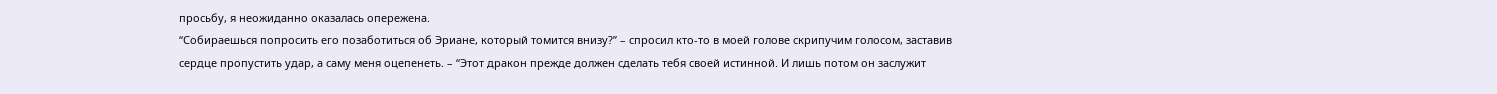просьбу, я неожиданно оказалась опережена.
“Собираешься попросить его позаботиться об Эриане, который томится внизу?” – спросил кто-то в моей голове скрипучим голосом, заставив сердце пропустить удар, а саму меня оцепенеть. – “Этот дракон прежде должен сделать тебя своей истинной. И лишь потом он заслужит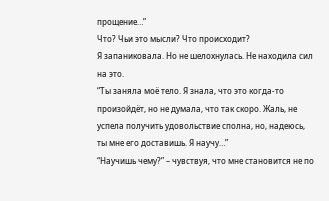прощение…”
Что? Чьи это мысли? Что происходит?
Я запаниковала. Но не шелохнулась. Не находила сил на это.
“Ты заняла моё тело. Я знала, что это когда-то произойдёт, но не думала, что так скоро. Жаль, не успела получить удовольствие сполна, но, надеюсь, ты мне его доставишь. Я научу…”
“Научишь чему?” – чувствуя, что мне становится не по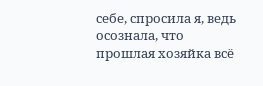себе, спросила я, ведь осознала, что прошлая хозяйка всё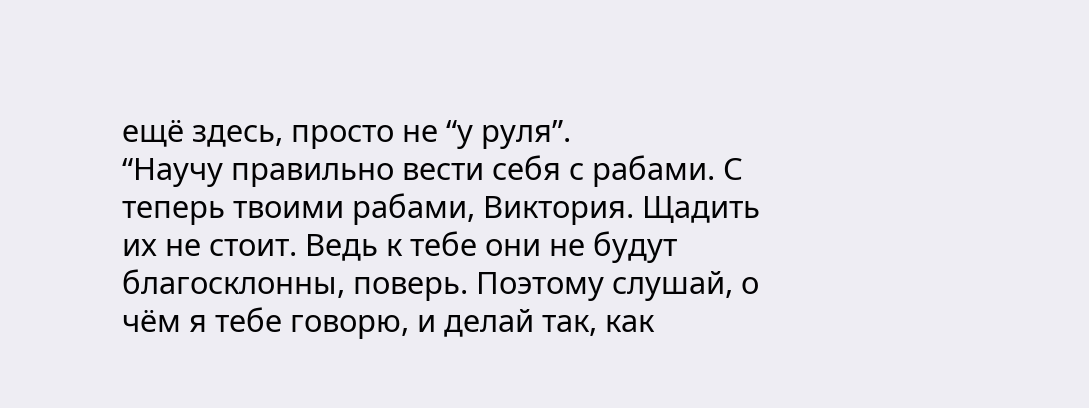ещё здесь, просто не “у руля”.
“Научу правильно вести себя с рабами. С теперь твоими рабами, Виктория. Щадить их не стоит. Ведь к тебе они не будут благосклонны, поверь. Поэтому слушай, о чём я тебе говорю, и делай так, как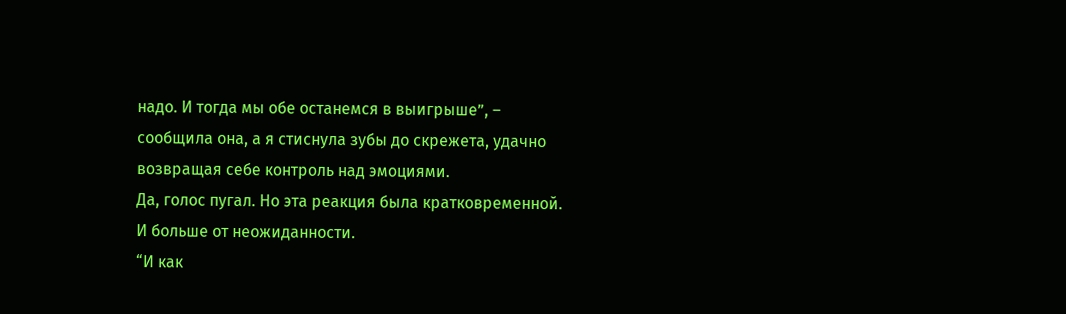надо. И тогда мы обе останемся в выигрыше”, – сообщила она, а я стиснула зубы до скрежета, удачно возвращая себе контроль над эмоциями.
Да, голос пугал. Но эта реакция была кратковременной. И больше от неожиданности.
“И как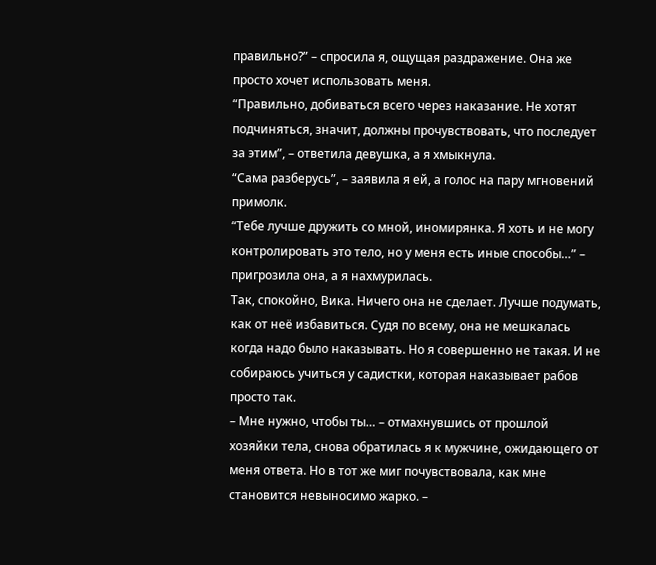правильно?” – спросила я, ощущая раздражение. Она же просто хочет использовать меня.
“Правильно, добиваться всего через наказание. Не хотят подчиняться, значит, должны прочувствовать, что последует за этим”, – ответила девушка, а я хмыкнула.
“Сама разберусь”, – заявила я ей, а голос на пару мгновений примолк.
“Тебе лучше дружить со мной, иномирянка. Я хоть и не могу контролировать это тело, но у меня есть иные способы…” – пригрозила она, а я нахмурилась.
Так, спокойно, Вика. Ничего она не сделает. Лучше подумать, как от неё избавиться. Судя по всему, она не мешкалась когда надо было наказывать. Но я совершенно не такая. И не собираюсь учиться у садистки, которая наказывает рабов просто так.
– Мне нужно, чтобы ты… – отмахнувшись от прошлой хозяйки тела, снова обратилась я к мужчине, ожидающего от меня ответа. Но в тот же миг почувствовала, как мне становится невыносимо жарко. –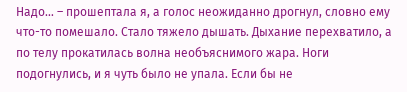Надо… – прошептала я, а голос неожиданно дрогнул, словно ему что-то помешало. Стало тяжело дышать. Дыхание перехватило, а по телу прокатилась волна необъяснимого жара. Ноги подогнулись, и я чуть было не упала. Если бы не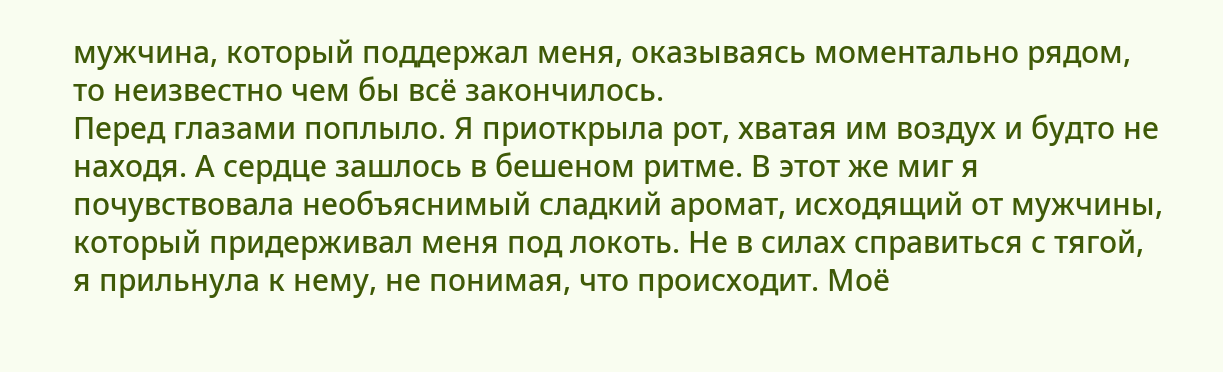мужчина, который поддержал меня, оказываясь моментально рядом, то неизвестно чем бы всё закончилось.
Перед глазами поплыло. Я приоткрыла рот, хватая им воздух и будто не находя. А сердце зашлось в бешеном ритме. В этот же миг я почувствовала необъяснимый сладкий аромат, исходящий от мужчины, который придерживал меня под локоть. Не в силах справиться с тягой, я прильнула к нему, не понимая, что происходит. Моё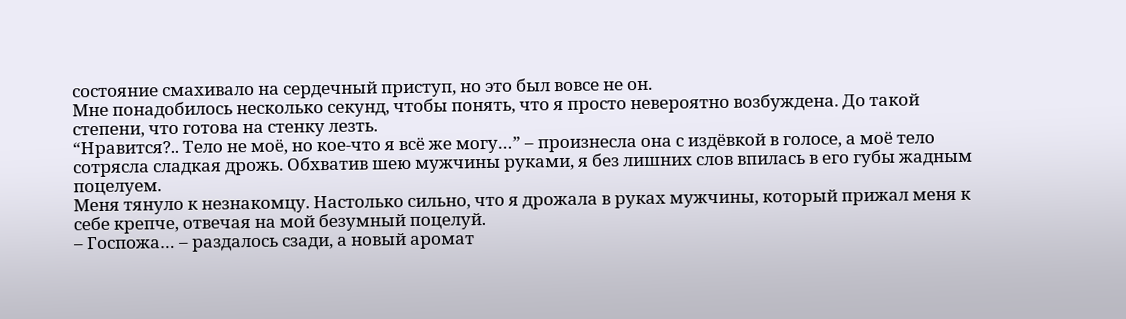состояние смахивало на сердечный приступ, но это был вовсе не он.
Мне понадобилось несколько секунд, чтобы понять, что я просто невероятно возбуждена. До такой степени, что готова на стенку лезть.
“Нравится?.. Тело не моё, но кое-что я всё же могу…” – произнесла она с издёвкой в голосе, а моё тело сотрясла сладкая дрожь. Обхватив шею мужчины руками, я без лишних слов впилась в его губы жадным поцелуем.
Меня тянуло к незнакомцу. Настолько сильно, что я дрожала в руках мужчины, который прижал меня к себе крепче, отвечая на мой безумный поцелуй.
– Госпожа… – раздалось сзади, а новый аромат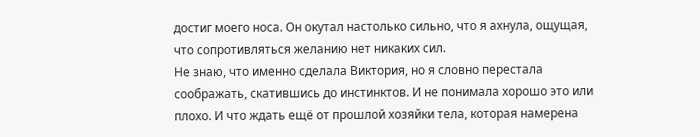достиг моего носа. Он окутал настолько сильно, что я ахнула, ощущая, что сопротивляться желанию нет никаких сил.
Не знаю, что именно сделала Виктория, но я словно перестала соображать, скатившись до инстинктов. И не понимала хорошо это или плохо. И что ждать ещё от прошлой хозяйки тела, которая намерена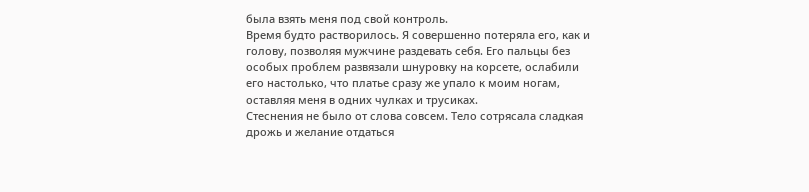была взять меня под свой контроль.
Время будто растворилось. Я совершенно потеряла его, как и голову, позволяя мужчине раздевать себя. Его пальцы без особых проблем развязали шнуровку на корсете, ослабили его настолько, что платье сразу же упало к моим ногам, оставляя меня в одних чулках и трусиках.
Стеснения не было от слова совсем. Тело сотрясала сладкая дрожь и желание отдаться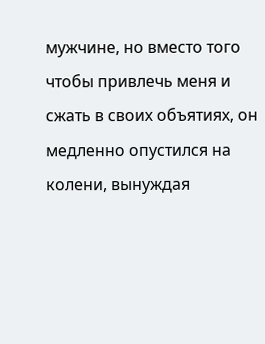мужчине, но вместо того чтобы привлечь меня и сжать в своих объятиях, он медленно опустился на колени, вынуждая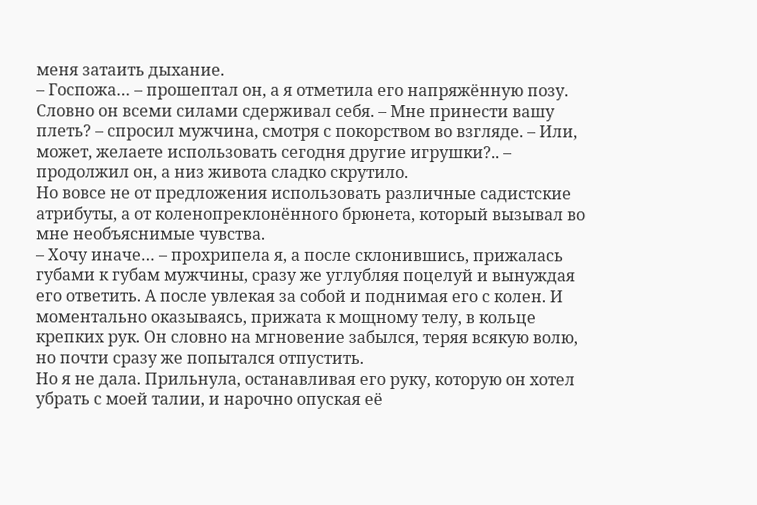меня затаить дыхание.
– Госпожа… – прошептал он, а я отметила его напряжённую позу. Словно он всеми силами сдерживал себя. – Мне принести вашу плеть? – спросил мужчина, смотря с покорством во взгляде. – Или, может, желаете использовать сегодня другие игрушки?.. – продолжил он, а низ живота сладко скрутило.
Но вовсе не от предложения использовать различные садистские атрибуты, а от коленопреклонённого брюнета, который вызывал во мне необъяснимые чувства.
– Хочу иначе… – прохрипела я, а после склонившись, прижалась губами к губам мужчины, сразу же углубляя поцелуй и вынуждая его ответить. А после увлекая за собой и поднимая его с колен. И моментально оказываясь, прижата к мощному телу, в кольце крепких рук. Он словно на мгновение забылся, теряя всякую волю, но почти сразу же попытался отпустить.
Но я не дала. Прильнула, останавливая его руку, которую он хотел убрать с моей талии, и нарочно опуская её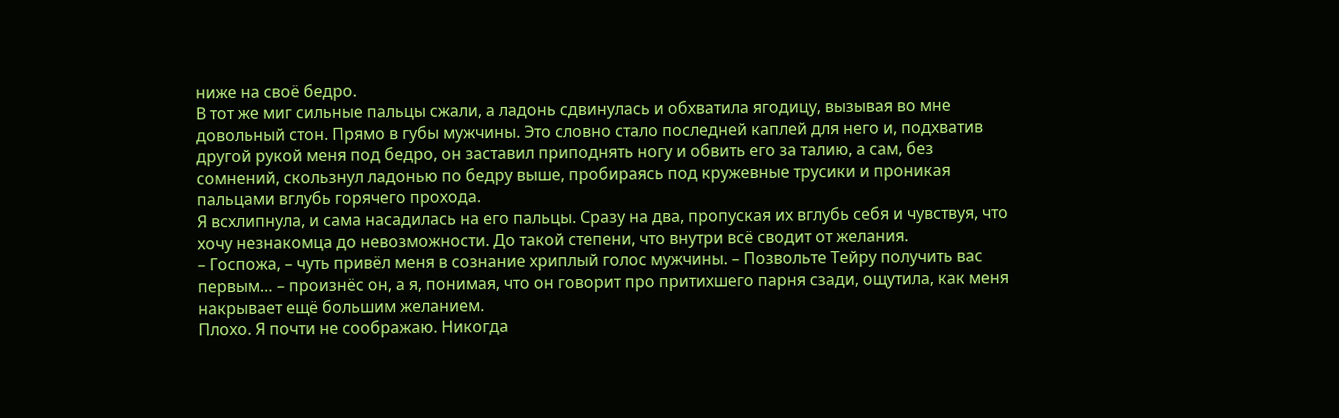ниже на своё бедро.
В тот же миг сильные пальцы сжали, а ладонь сдвинулась и обхватила ягодицу, вызывая во мне довольный стон. Прямо в губы мужчины. Это словно стало последней каплей для него и, подхватив другой рукой меня под бедро, он заставил приподнять ногу и обвить его за талию, а сам, без сомнений, скользнул ладонью по бедру выше, пробираясь под кружевные трусики и проникая пальцами вглубь горячего прохода.
Я всхлипнула, и сама насадилась на его пальцы. Сразу на два, пропуская их вглубь себя и чувствуя, что хочу незнакомца до невозможности. До такой степени, что внутри всё сводит от желания.
– Госпожа, – чуть привёл меня в сознание хриплый голос мужчины. – Позвольте Тейру получить вас первым… – произнёс он, а я, понимая, что он говорит про притихшего парня сзади, ощутила, как меня накрывает ещё большим желанием.
Плохо. Я почти не соображаю. Никогда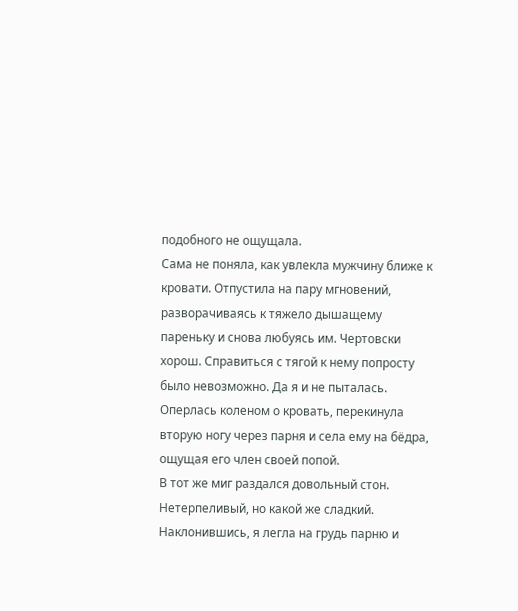подобного не ощущала.
Сама не поняла, как увлекла мужчину ближе к кровати. Отпустила на пару мгновений, разворачиваясь к тяжело дышащему пареньку и снова любуясь им. Чертовски хорош. Справиться с тягой к нему попросту было невозможно. Да я и не пыталась. Оперлась коленом о кровать, перекинула вторую ногу через парня и села ему на бёдра, ощущая его член своей попой.
В тот же миг раздался довольный стон. Нетерпеливый, но какой же сладкий.
Наклонившись, я легла на грудь парню и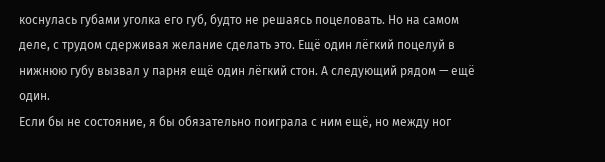коснулась губами уголка его губ, будто не решаясь поцеловать. Но на самом деле, с трудом сдерживая желание сделать это. Ещё один лёгкий поцелуй в нижнюю губу вызвал у парня ещё один лёгкий стон. А следующий рядом — ещё один.
Если бы не состояние, я бы обязательно поиграла с ним ещё, но между ног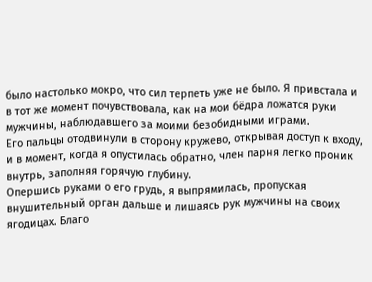было настолько мокро, что сил терпеть уже не было. Я привстала и в тот же момент почувствовала, как на мои бёдра ложатся руки мужчины, наблюдавшего за моими безобидными играми.
Его пальцы отодвинули в сторону кружево, открывая доступ к входу, и в момент, когда я опустилась обратно, член парня легко проник внутрь, заполняя горячую глубину.
Опершись руками о его грудь, я выпрямилась, пропуская внушительный орган дальше и лишаясь рук мужчины на своих ягодицах. Благо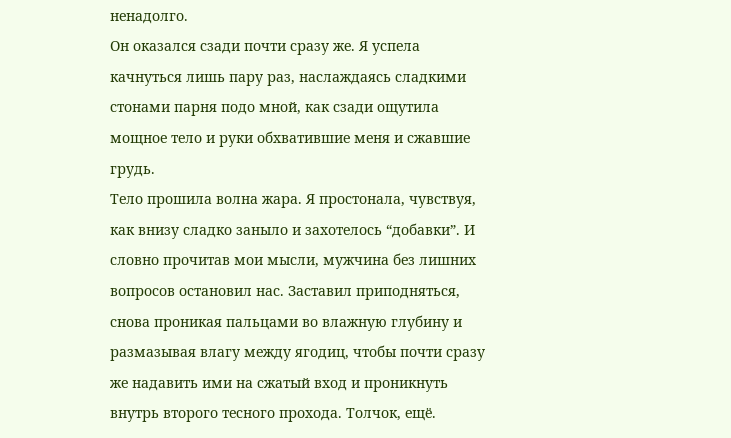ненадолго.
Он оказался сзади почти сразу же. Я успела качнуться лишь пару раз, наслаждаясь сладкими стонами парня подо мной, как сзади ощутила мощное тело и руки обхватившие меня и сжавшие грудь.
Тело прошила волна жара. Я простонала, чувствуя, как внизу сладко заныло и захотелось “добавки”. И словно прочитав мои мысли, мужчина без лишних вопросов остановил нас. Заставил приподняться, снова проникая пальцами во влажную глубину и размазывая влагу между ягодиц, чтобы почти сразу же надавить ими на сжатый вход и проникнуть внутрь второго тесного прохода. Толчок, ещё.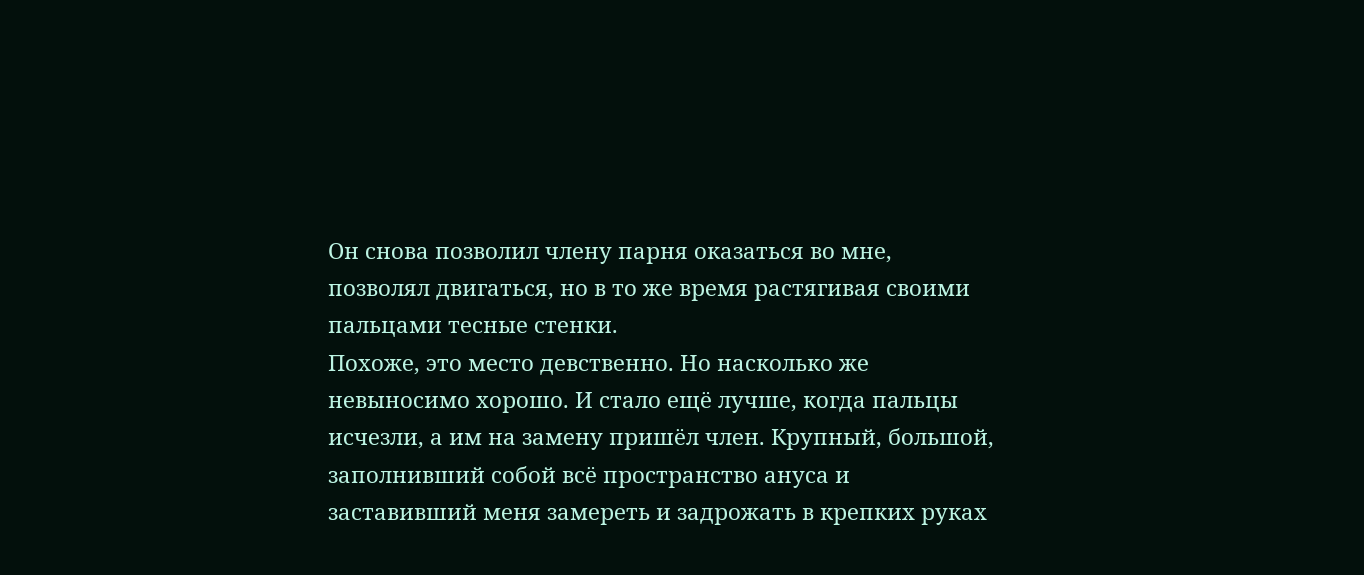Он снова позволил члену парня оказаться во мне, позволял двигаться, но в то же время растягивая своими пальцами тесные стенки.
Похоже, это место девственно. Но насколько же невыносимо хорошо. И стало ещё лучше, когда пальцы исчезли, а им на замену пришёл член. Крупный, большой, заполнивший собой всё пространство ануса и заставивший меня замереть и задрожать в крепких руках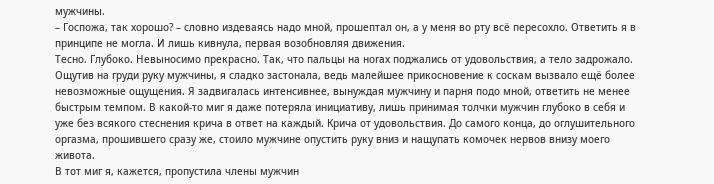мужчины.
– Госпожа, так хорошо? – словно издеваясь надо мной, прошептал он, а у меня во рту всё пересохло. Ответить я в принципе не могла. И лишь кивнула, первая возобновляя движения.
Тесно. Глубоко. Невыносимо прекрасно. Так, что пальцы на ногах поджались от удовольствия, а тело задрожало.
Ощутив на груди руку мужчины, я сладко застонала, ведь малейшее прикосновение к соскам вызвало ещё более невозможные ощущения. Я задвигалась интенсивнее, вынуждая мужчину и парня подо мной, ответить не менее быстрым темпом. В какой-то миг я даже потеряла инициативу, лишь принимая толчки мужчин глубоко в себя и уже без всякого стеснения крича в ответ на каждый. Крича от удовольствия. До самого конца, до оглушительного оргазма, прошившего сразу же, стоило мужчине опустить руку вниз и нащупать комочек нервов внизу моего живота.
В тот миг я, кажется, пропустила члены мужчин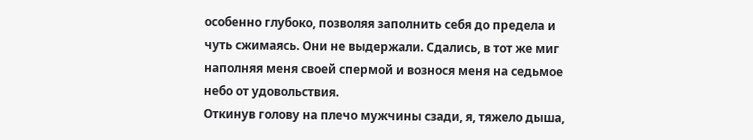особенно глубоко, позволяя заполнить себя до предела и чуть сжимаясь. Они не выдержали. Сдались, в тот же миг наполняя меня своей спермой и вознося меня на седьмое небо от удовольствия.
Откинув голову на плечо мужчины сзади, я, тяжело дыша,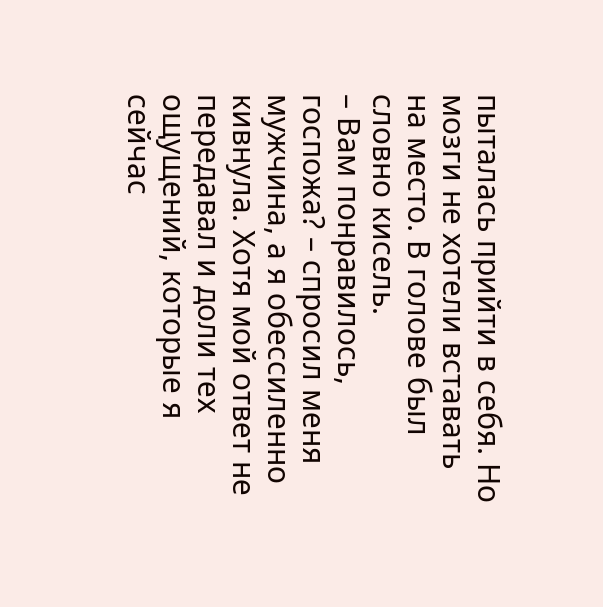пыталась прийти в себя. Но мозги не хотели вставать на место. В голове был словно кисель.
– Вам понравилось, госпожа? – спросил меня мужчина, а я обессиленно кивнула. Хотя мой ответ не передавал и доли тех ощущений, которые я сейчас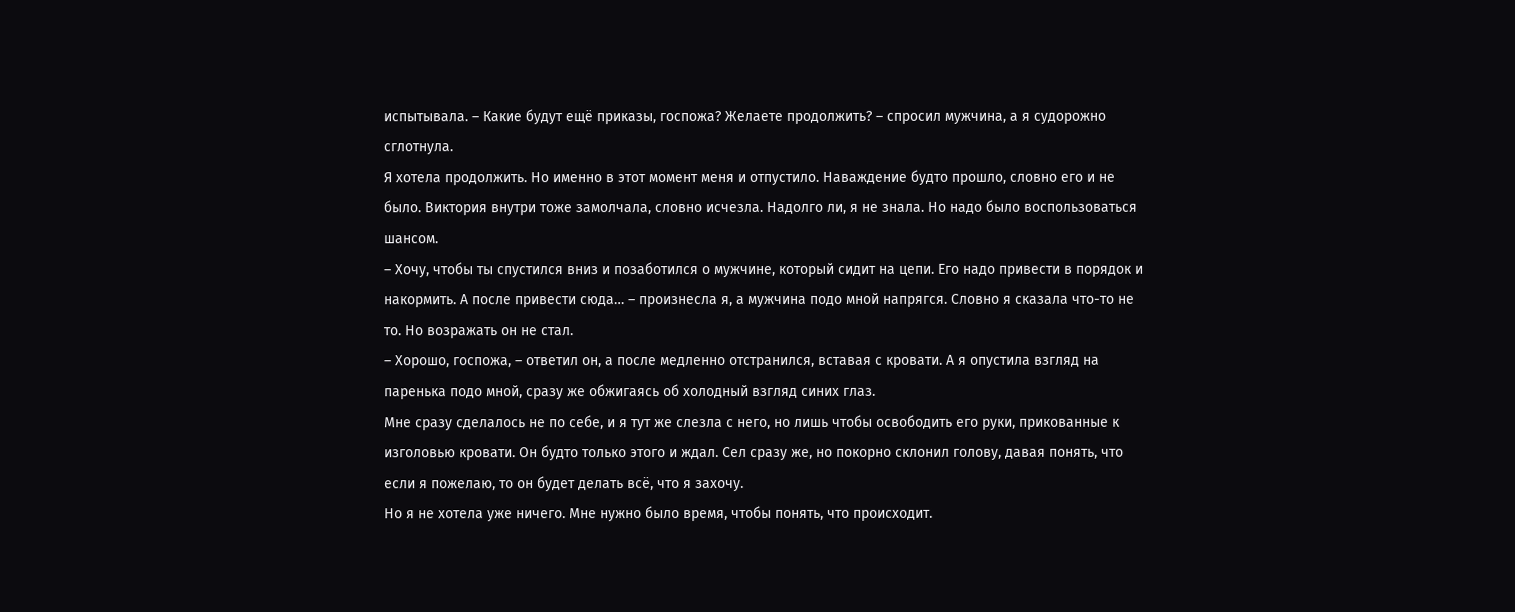испытывала. – Какие будут ещё приказы, госпожа? Желаете продолжить? – спросил мужчина, а я судорожно сглотнула.
Я хотела продолжить. Но именно в этот момент меня и отпустило. Наваждение будто прошло, словно его и не было. Виктория внутри тоже замолчала, словно исчезла. Надолго ли, я не знала. Но надо было воспользоваться шансом.
– Хочу, чтобы ты спустился вниз и позаботился о мужчине, который сидит на цепи. Его надо привести в порядок и накормить. А после привести сюда… – произнесла я, а мужчина подо мной напрягся. Словно я сказала что-то не то. Но возражать он не стал.
– Хорошо, госпожа, – ответил он, а после медленно отстранился, вставая с кровати. А я опустила взгляд на паренька подо мной, сразу же обжигаясь об холодный взгляд синих глаз.
Мне сразу сделалось не по себе, и я тут же слезла с него, но лишь чтобы освободить его руки, прикованные к изголовью кровати. Он будто только этого и ждал. Сел сразу же, но покорно склонил голову, давая понять, что если я пожелаю, то он будет делать всё, что я захочу.
Но я не хотела уже ничего. Мне нужно было время, чтобы понять, что происходит.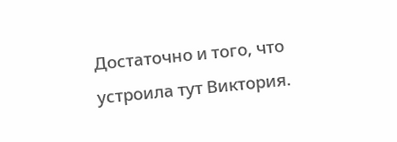Достаточно и того, что устроила тут Виктория.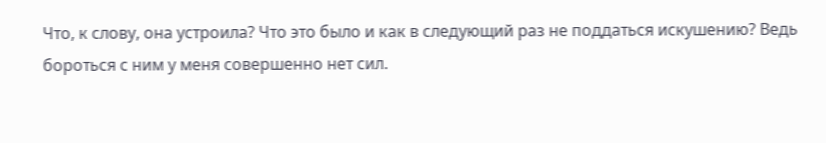Что, к слову, она устроила? Что это было и как в следующий раз не поддаться искушению? Ведь бороться с ним у меня совершенно нет сил.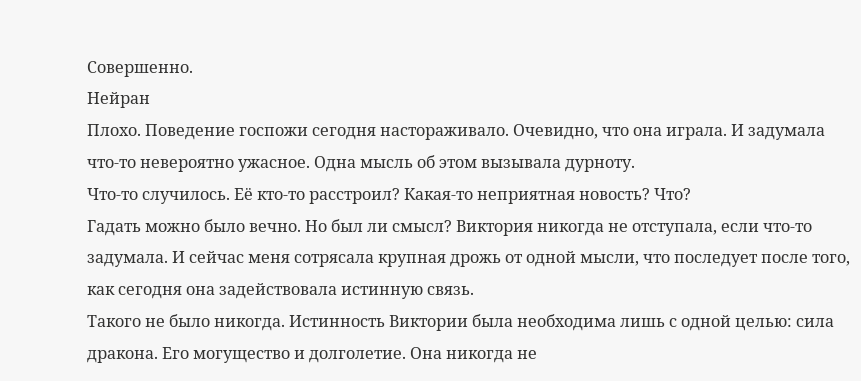Совершенно.
Нейран
Плохо. Поведение госпожи сегодня настораживало. Очевидно, что она играла. И задумала что-то невероятно ужасное. Одна мысль об этом вызывала дурноту.
Что-то случилось. Её кто-то расстроил? Какая-то неприятная новость? Что?
Гадать можно было вечно. Но был ли смысл? Виктория никогда не отступала, если что-то задумала. И сейчас меня сотрясала крупная дрожь от одной мысли, что последует после того, как сегодня она задействовала истинную связь.
Такого не было никогда. Истинность Виктории была необходима лишь с одной целью: сила дракона. Его могущество и долголетие. Она никогда не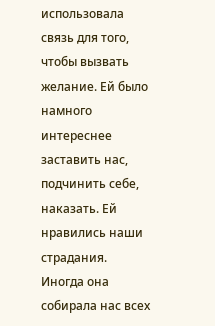использовала связь для того, чтобы вызвать желание. Ей было намного интереснее заставить нас, подчинить себе, наказать. Ей нравились наши страдания.
Иногда она собирала нас всех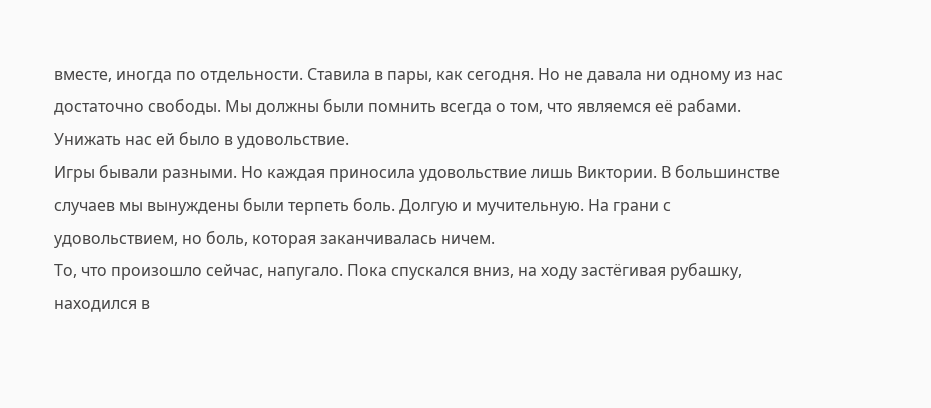вместе, иногда по отдельности. Ставила в пары, как сегодня. Но не давала ни одному из нас достаточно свободы. Мы должны были помнить всегда о том, что являемся её рабами. Унижать нас ей было в удовольствие.
Игры бывали разными. Но каждая приносила удовольствие лишь Виктории. В большинстве случаев мы вынуждены были терпеть боль. Долгую и мучительную. На грани с удовольствием, но боль, которая заканчивалась ничем.
То, что произошло сейчас, напугало. Пока спускался вниз, на ходу застёгивая рубашку, находился в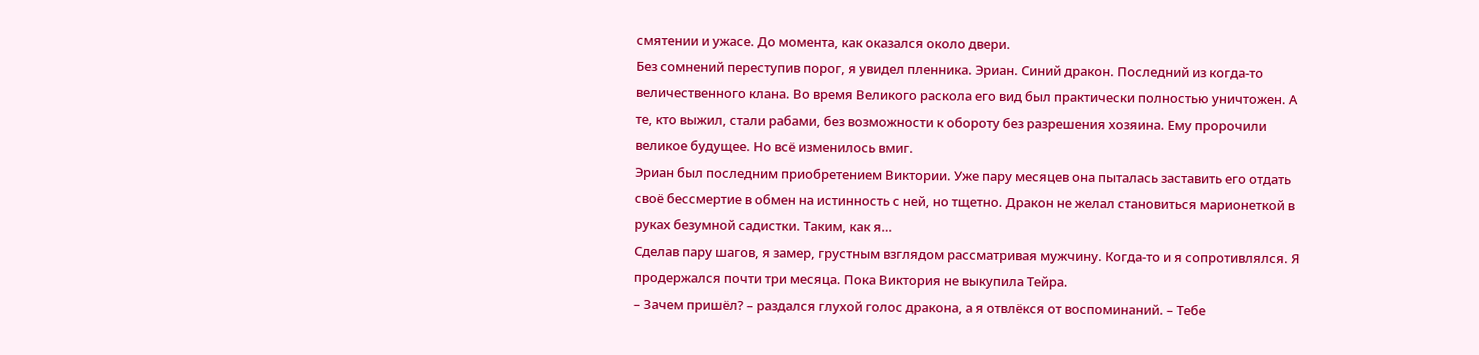смятении и ужасе. До момента, как оказался около двери.
Без сомнений переступив порог, я увидел пленника. Эриан. Синий дракон. Последний из когда-то величественного клана. Во время Великого раскола его вид был практически полностью уничтожен. А те, кто выжил, стали рабами, без возможности к обороту без разрешения хозяина. Ему пророчили великое будущее. Но всё изменилось вмиг.
Эриан был последним приобретением Виктории. Уже пару месяцев она пыталась заставить его отдать своё бессмертие в обмен на истинность с ней, но тщетно. Дракон не желал становиться марионеткой в руках безумной садистки. Таким, как я…
Сделав пару шагов, я замер, грустным взглядом рассматривая мужчину. Когда-то и я сопротивлялся. Я продержался почти три месяца. Пока Виктория не выкупила Тейра.
– Зачем пришёл? – раздался глухой голос дракона, а я отвлёкся от воспоминаний. – Тебе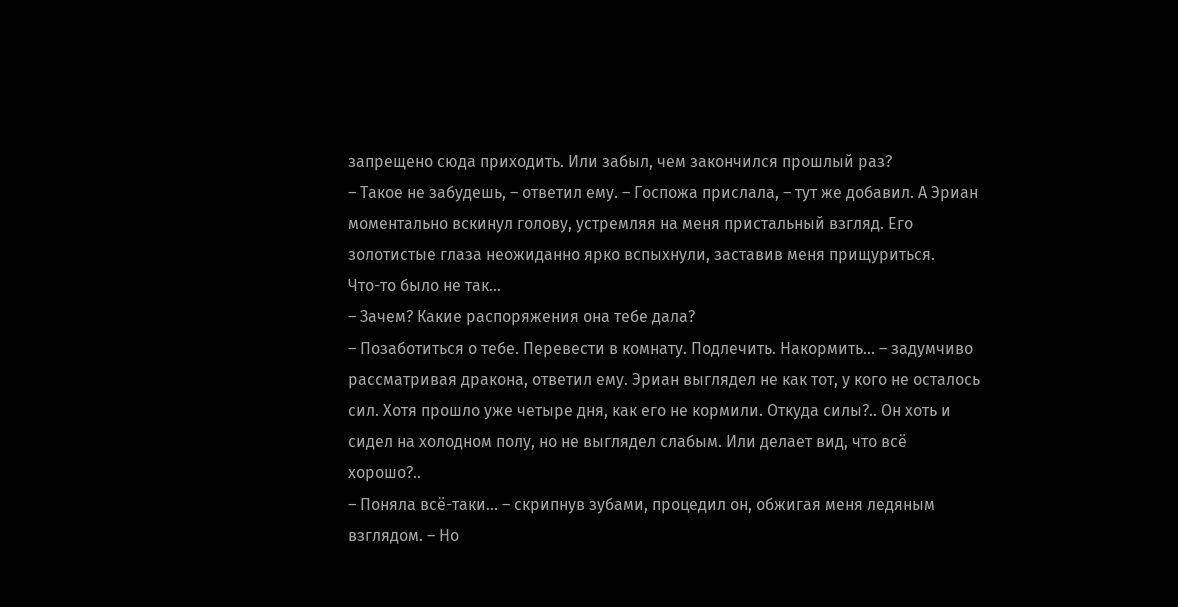запрещено сюда приходить. Или забыл, чем закончился прошлый раз?
– Такое не забудешь, – ответил ему. – Госпожа прислала, – тут же добавил. А Эриан моментально вскинул голову, устремляя на меня пристальный взгляд. Его золотистые глаза неожиданно ярко вспыхнули, заставив меня прищуриться.
Что-то было не так…
– Зачем? Какие распоряжения она тебе дала?
– Позаботиться о тебе. Перевести в комнату. Подлечить. Накормить… – задумчиво рассматривая дракона, ответил ему. Эриан выглядел не как тот, у кого не осталось сил. Хотя прошло уже четыре дня, как его не кормили. Откуда силы?.. Он хоть и сидел на холодном полу, но не выглядел слабым. Или делает вид, что всё хорошо?..
– Поняла всё-таки... – скрипнув зубами, процедил он, обжигая меня ледяным взглядом. – Но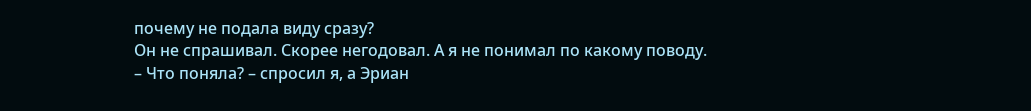почему не подала виду сразу?
Он не спрашивал. Скорее негодовал. А я не понимал по какому поводу.
– Что поняла? – спросил я, а Эриан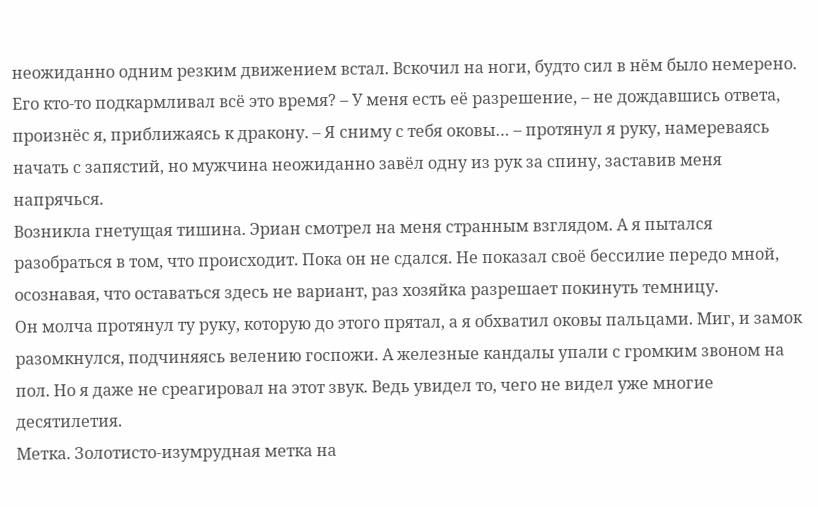неожиданно одним резким движением встал. Вскочил на ноги, будто сил в нём было немерено. Его кто-то подкармливал всё это время? – У меня есть её разрешение, – не дождавшись ответа, произнёс я, приближаясь к дракону. – Я сниму с тебя оковы… – протянул я руку, намереваясь начать с запястий, но мужчина неожиданно завёл одну из рук за спину, заставив меня напрячься.
Возникла гнетущая тишина. Эриан смотрел на меня странным взглядом. А я пытался разобраться в том, что происходит. Пока он не сдался. Не показал своё бессилие передо мной, осознавая, что оставаться здесь не вариант, раз хозяйка разрешает покинуть темницу.
Он молча протянул ту руку, которую до этого прятал, а я обхватил оковы пальцами. Миг, и замок разомкнулся, подчиняясь велению госпожи. А железные кандалы упали с громким звоном на пол. Но я даже не среагировал на этот звук. Ведь увидел то, чего не видел уже многие десятилетия.
Метка. Золотисто-изумрудная метка на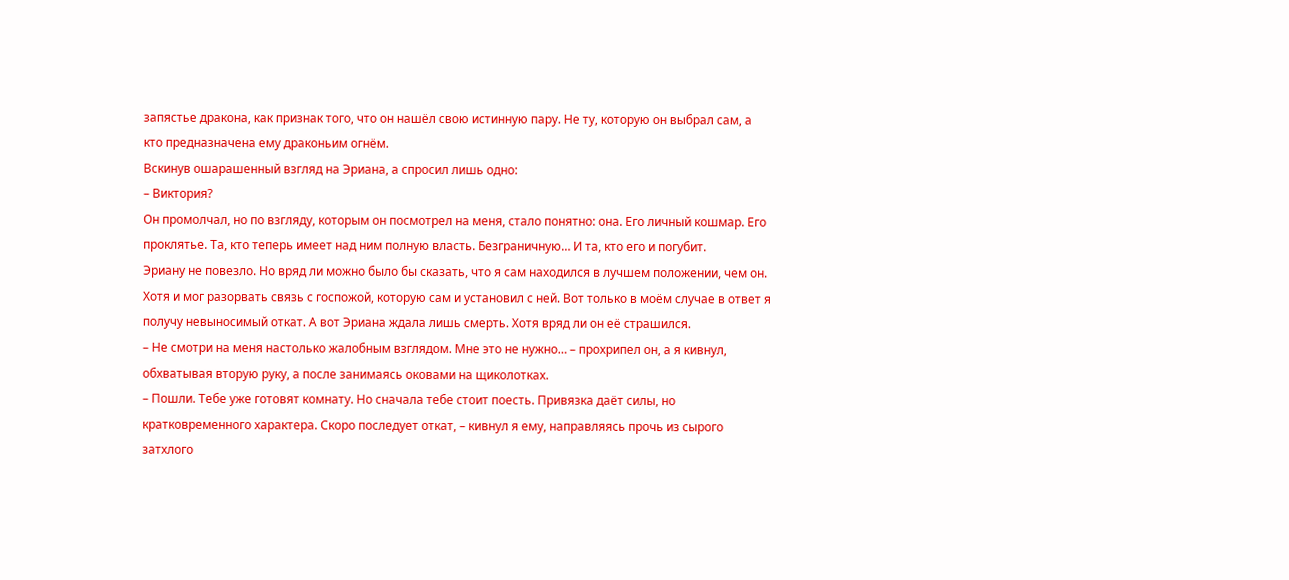запястье дракона, как признак того, что он нашёл свою истинную пару. Не ту, которую он выбрал сам, а кто предназначена ему драконьим огнём.
Вскинув ошарашенный взгляд на Эриана, а спросил лишь одно:
– Виктория?
Он промолчал, но по взгляду, которым он посмотрел на меня, стало понятно: она. Его личный кошмар. Его проклятье. Та, кто теперь имеет над ним полную власть. Безграничную… И та, кто его и погубит.
Эриану не повезло. Но вряд ли можно было бы сказать, что я сам находился в лучшем положении, чем он. Хотя и мог разорвать связь с госпожой, которую сам и установил с ней. Вот только в моём случае в ответ я получу невыносимый откат. А вот Эриана ждала лишь смерть. Хотя вряд ли он её страшился.
– Не смотри на меня настолько жалобным взглядом. Мне это не нужно… – прохрипел он, а я кивнул, обхватывая вторую руку, а после занимаясь оковами на щиколотках.
– Пошли. Тебе уже готовят комнату. Но сначала тебе стоит поесть. Привязка даёт силы, но кратковременного характера. Скоро последует откат, – кивнул я ему, направляясь прочь из сырого затхлого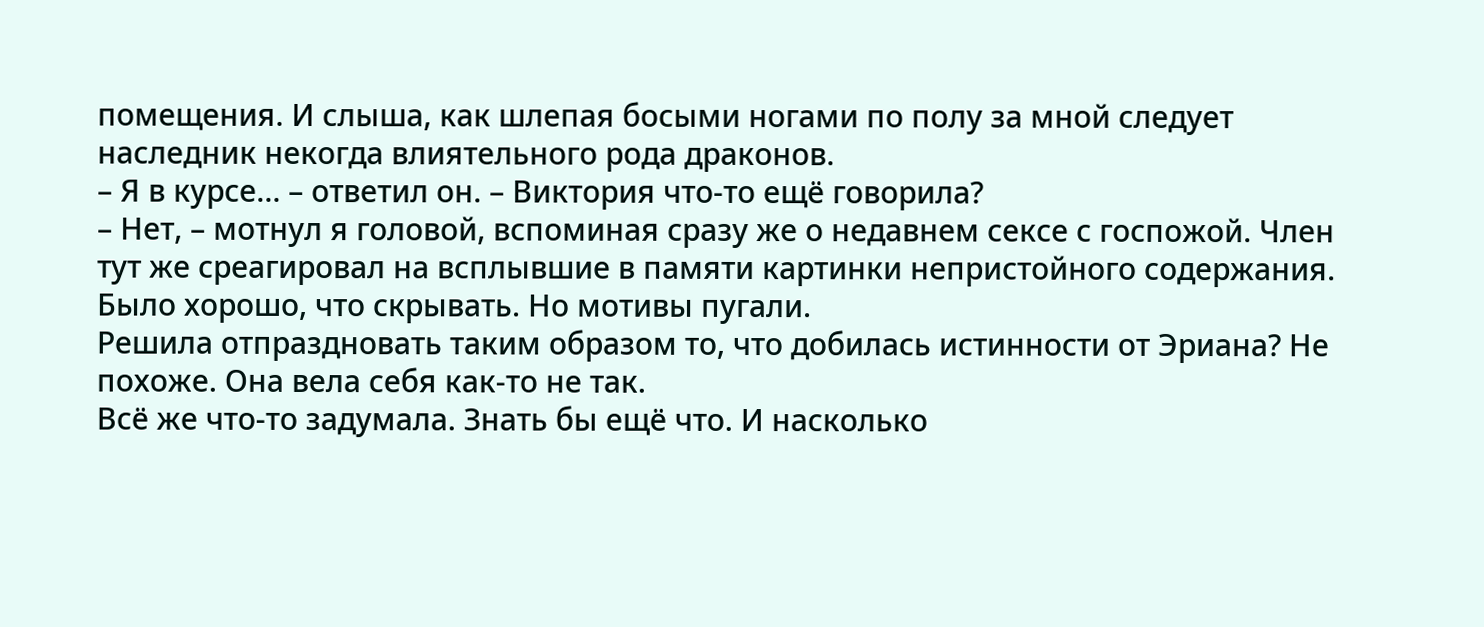помещения. И слыша, как шлепая босыми ногами по полу за мной следует наследник некогда влиятельного рода драконов.
– Я в курсе… – ответил он. – Виктория что-то ещё говорила?
– Нет, – мотнул я головой, вспоминая сразу же о недавнем сексе с госпожой. Член тут же среагировал на всплывшие в памяти картинки непристойного содержания.
Было хорошо, что скрывать. Но мотивы пугали.
Решила отпраздновать таким образом то, что добилась истинности от Эриана? Не похоже. Она вела себя как-то не так.
Всё же что-то задумала. Знать бы ещё что. И насколько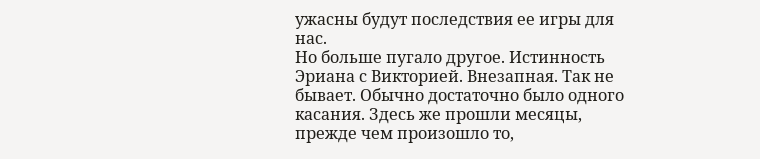ужасны будут последствия ее игры для нас.
Но больше пугало другое. Истинность Эриана с Викторией. Внезапная. Так не бывает. Обычно достаточно было одного касания. Здесь же прошли месяцы, прежде чем произошло то,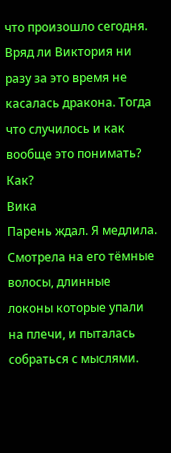что произошло сегодня. Вряд ли Виктория ни разу за это время не касалась дракона. Тогда что случилось и как вообще это понимать? Как?
Вика
Парень ждал. Я медлила. Смотрела на его тёмные волосы, длинные локоны которые упали на плечи, и пыталась собраться с мыслями.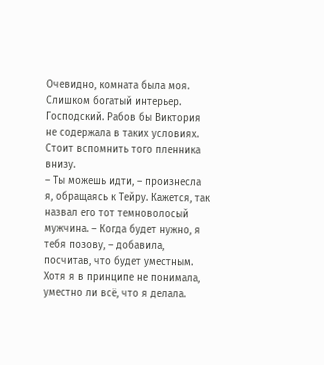Очевидно, комната была моя. Слишком богатый интерьер. Господский. Рабов бы Виктория не содержала в таких условиях. Стоит вспомнить того пленника внизу.
– Ты можешь идти, – произнесла я, обращаясь к Тейру. Кажется, так назвал его тот темноволосый мужчина. – Когда будет нужно, я тебя позову, – добавила, посчитав, что будет уместным. Хотя я в принципе не понимала, уместно ли всё, что я делала.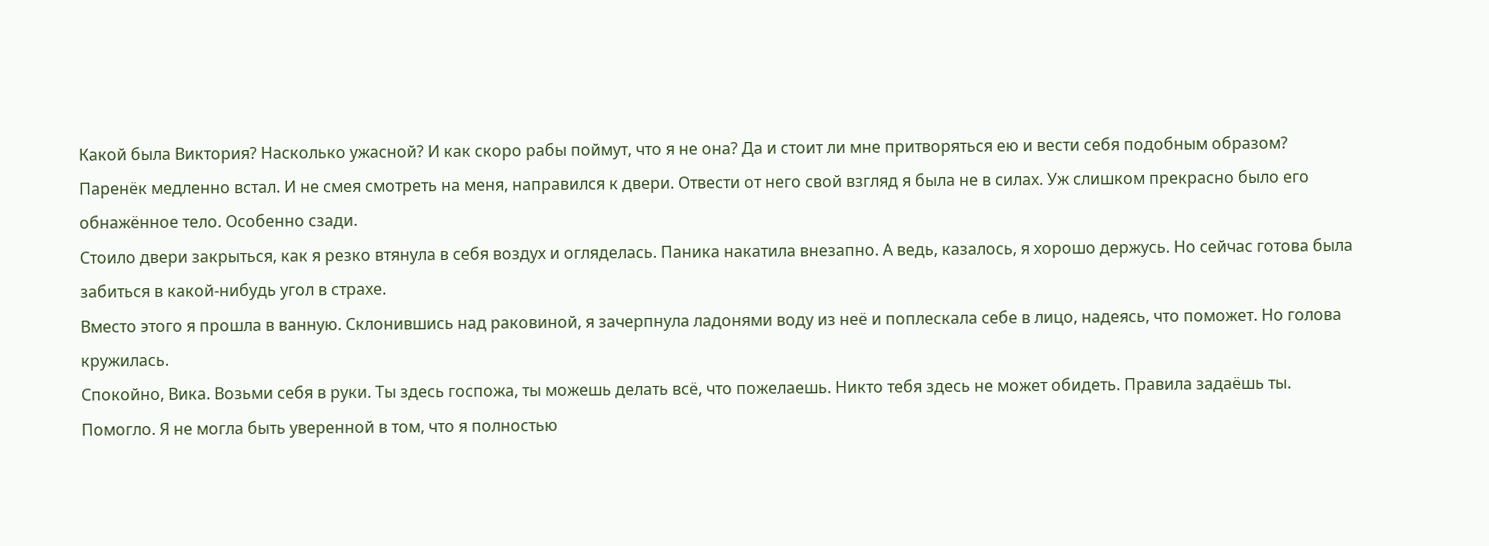Какой была Виктория? Насколько ужасной? И как скоро рабы поймут, что я не она? Да и стоит ли мне притворяться ею и вести себя подобным образом?
Паренёк медленно встал. И не смея смотреть на меня, направился к двери. Отвести от него свой взгляд я была не в силах. Уж слишком прекрасно было его обнажённое тело. Особенно сзади.
Стоило двери закрыться, как я резко втянула в себя воздух и огляделась. Паника накатила внезапно. А ведь, казалось, я хорошо держусь. Но сейчас готова была забиться в какой-нибудь угол в страхе.
Вместо этого я прошла в ванную. Склонившись над раковиной, я зачерпнула ладонями воду из неё и поплескала себе в лицо, надеясь, что поможет. Но голова кружилась.
Спокойно, Вика. Возьми себя в руки. Ты здесь госпожа, ты можешь делать всё, что пожелаешь. Никто тебя здесь не может обидеть. Правила задаёшь ты.
Помогло. Я не могла быть уверенной в том, что я полностью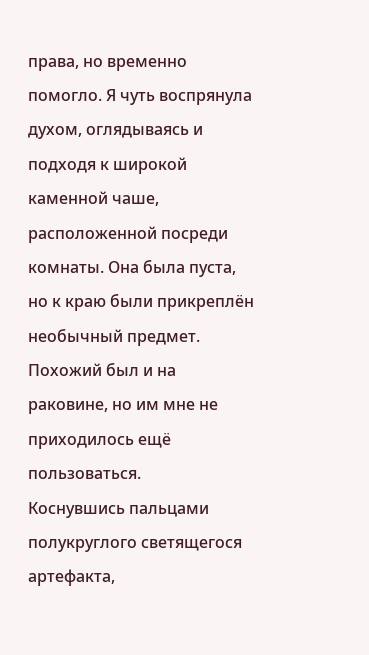права, но временно помогло. Я чуть воспрянула духом, оглядываясь и подходя к широкой каменной чаше, расположенной посреди комнаты. Она была пуста, но к краю были прикреплён необычный предмет. Похожий был и на раковине, но им мне не приходилось ещё пользоваться.
Коснувшись пальцами полукруглого светящегося артефакта,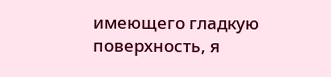имеющего гладкую поверхность, я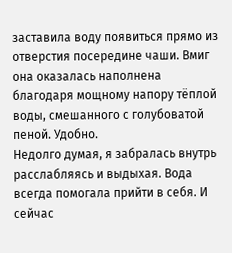заставила воду появиться прямо из отверстия посередине чаши. Вмиг она оказалась наполнена благодаря мощному напору тёплой воды, смешанного с голубоватой пеной. Удобно.
Недолго думая, я забралась внутрь расслабляясь и выдыхая. Вода всегда помогала прийти в себя. И сейчас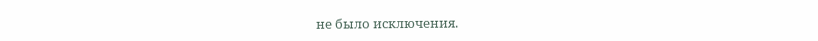не было исключения.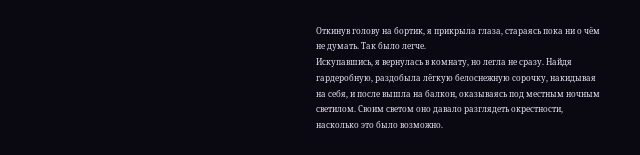Откинув голову на бортик, я прикрыла глаза, стараясь пока ни о чём не думать. Так было легче.
Искупавшись, я вернулась в комнату, но легла не сразу. Найдя гардеробную, раздобыла лёгкую белоснежную сорочку, накидывая на себя, и после вышла на балкон, оказываясь под местным ночным светилом. Своим светом оно давало разглядеть окрестности, насколько это было возможно.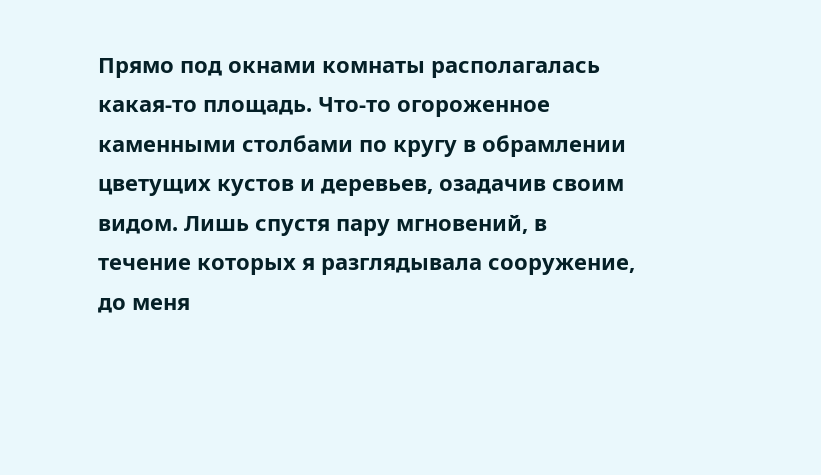Прямо под окнами комнаты располагалась какая-то площадь. Что-то огороженное каменными столбами по кругу в обрамлении цветущих кустов и деревьев, озадачив своим видом. Лишь спустя пару мгновений, в течение которых я разглядывала сооружение, до меня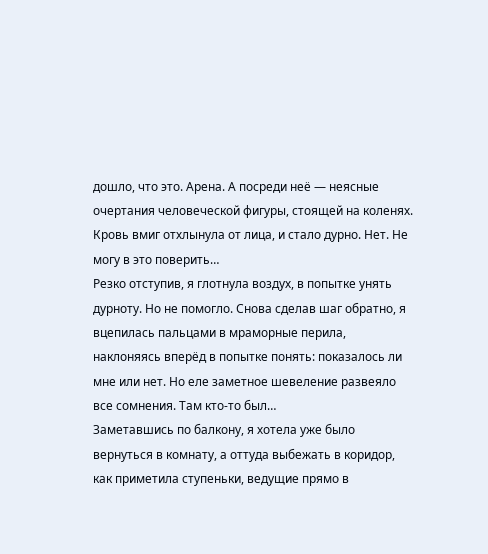дошло, что это. Арена. А посреди неё — неясные очертания человеческой фигуры, стоящей на коленях.
Кровь вмиг отхлынула от лица, и стало дурно. Нет. Не могу в это поверить…
Резко отступив, я глотнула воздух, в попытке унять дурноту. Но не помогло. Снова сделав шаг обратно, я вцепилась пальцами в мраморные перила, наклоняясь вперёд в попытке понять: показалось ли мне или нет. Но еле заметное шевеление развеяло все сомнения. Там кто-то был…
Заметавшись по балкону, я хотела уже было вернуться в комнату, а оттуда выбежать в коридор, как приметила ступеньки, ведущие прямо в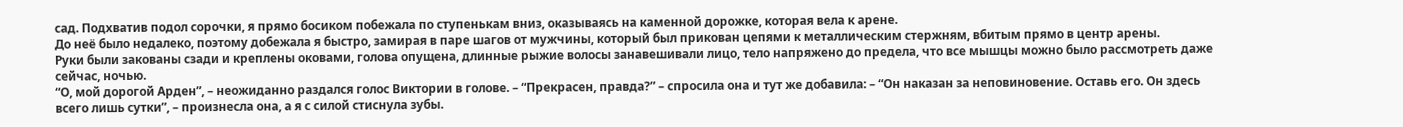сад. Подхватив подол сорочки, я прямо босиком побежала по ступенькам вниз, оказываясь на каменной дорожке, которая вела к арене.
До неё было недалеко, поэтому добежала я быстро, замирая в паре шагов от мужчины, который был прикован цепями к металлическим стержням, вбитым прямо в центр арены.
Руки были закованы сзади и креплены оковами, голова опущена, длинные рыжие волосы занавешивали лицо, тело напряжено до предела, что все мышцы можно было рассмотреть даже сейчас, ночью.
“О, мой дорогой Арден”, – неожиданно раздался голос Виктории в голове. – “Прекрасен, правда?” – спросила она и тут же добавила: – “Он наказан за неповиновение. Оставь его. Он здесь всего лишь сутки”, – произнесла она, а я с силой стиснула зубы.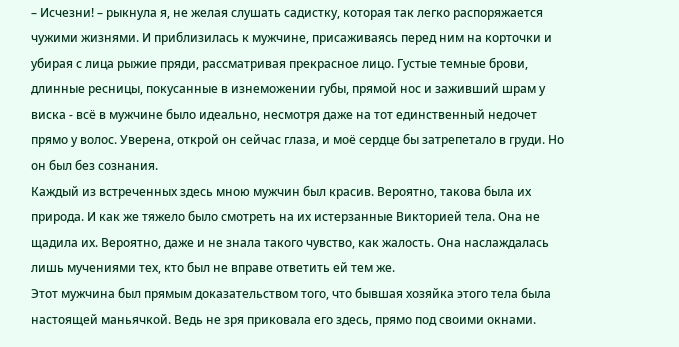– Исчезни! – рыкнула я, не желая слушать садистку, которая так легко распоряжается чужими жизнями. И приблизилась к мужчине, присаживаясь перед ним на корточки и убирая с лица рыжие пряди, рассматривая прекрасное лицо. Густые темные брови, длинные ресницы, покусанные в изнеможении губы, прямой нос и заживший шрам у виска - всё в мужчине было идеально, несмотря даже на тот единственный недочет прямо у волос. Уверена, открой он сейчас глаза, и моё сердце бы затрепетало в груди. Но он был без сознания.
Каждый из встреченных здесь мною мужчин был красив. Вероятно, такова была их природа. И как же тяжело было смотреть на их истерзанные Викторией тела. Она не щадила их. Вероятно, даже и не знала такого чувство, как жалость. Она наслаждалась лишь мучениями тех, кто был не вправе ответить ей тем же.
Этот мужчина был прямым доказательством того, что бывшая хозяйка этого тела была настоящей маньячкой. Ведь не зря приковала его здесь, прямо под своими окнами.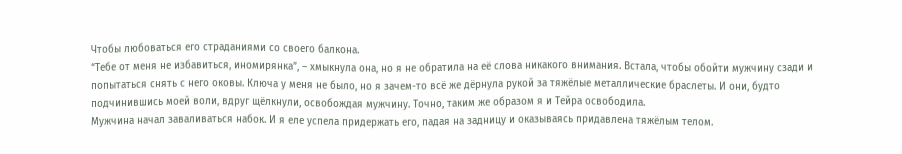Чтобы любоваться его страданиями со своего балкона.
“Тебе от меня не избавиться, иномирянка”, – хмыкнула она, но я не обратила на её слова никакого внимания. Встала, чтобы обойти мужчину сзади и попытаться снять с него оковы. Ключа у меня не было, но я зачем-то всё же дёрнула рукой за тяжёлые металлические браслеты. И они, будто подчинившись моей воли, вдруг щёлкнули, освобождая мужчину. Точно, таким же образом я и Тейра освободила.
Мужчина начал заваливаться набок. И я еле успела придержать его, падая на задницу и оказываясь придавлена тяжёлым телом.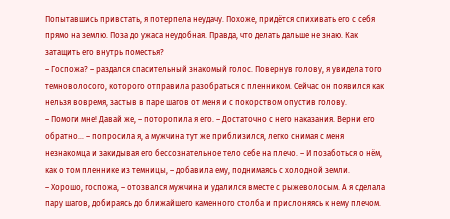Попытавшись привстать, я потерпела неудачу. Похоже, придётся спихивать его с себя прямо на землю. Поза до ужаса неудобная. Правда, что делать дальше не знаю. Как затащить его внутрь поместья?
– Госпожа? – раздался спасительный знакомый голос. Повернув голову, я увидела того темноволосого, которого отправила разобраться с пленником. Сейчас он появился как нельзя вовремя, застыв в паре шагов от меня и с покорством опустив голову.
– Помоги мне! Давай же, – поторопила я его. – Достаточно с него наказания. Верни его обратно… – попросила я, а мужчина тут же приблизился, легко снимая с меня незнакомца и закидывая его бессознательное тело себе на плечо. – И позаботься о нём, как о том пленнике из темницы, – добавила ему, поднимаясь с холодной земли.
– Хорошо, госпожа, – отозвался мужчина и удалился вместе с рыжеволосым. А я сделала пару шагов, добираясь до ближайшего каменного столба и прислоняясь к нему плечом.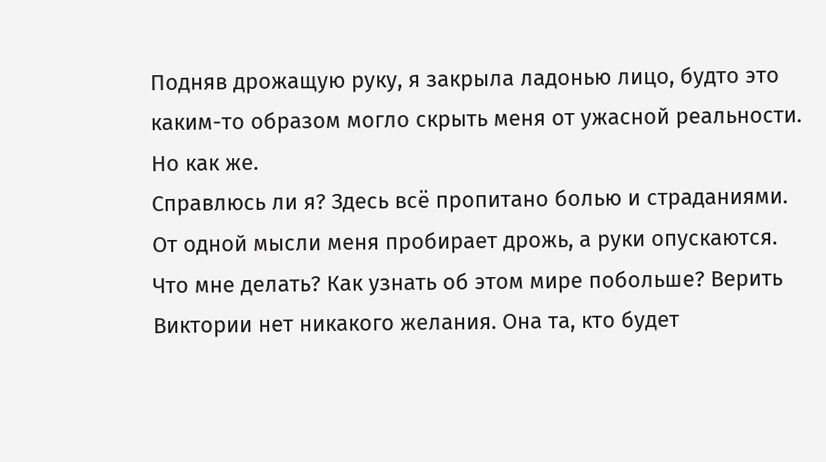Подняв дрожащую руку, я закрыла ладонью лицо, будто это каким-то образом могло скрыть меня от ужасной реальности. Но как же.
Справлюсь ли я? Здесь всё пропитано болью и страданиями. От одной мысли меня пробирает дрожь, а руки опускаются.
Что мне делать? Как узнать об этом мире побольше? Верить Виктории нет никакого желания. Она та, кто будет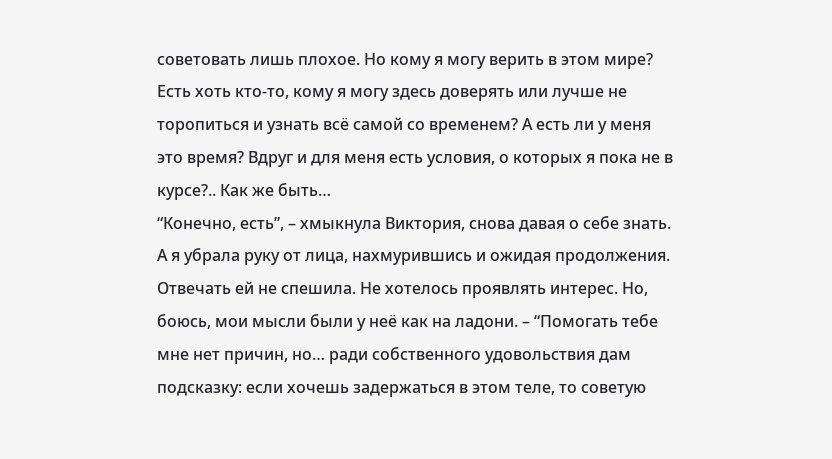советовать лишь плохое. Но кому я могу верить в этом мире? Есть хоть кто-то, кому я могу здесь доверять или лучше не торопиться и узнать всё самой со временем? А есть ли у меня это время? Вдруг и для меня есть условия, о которых я пока не в курсе?.. Как же быть…
“Конечно, есть”, – хмыкнула Виктория, снова давая о себе знать. А я убрала руку от лица, нахмурившись и ожидая продолжения. Отвечать ей не спешила. Не хотелось проявлять интерес. Но, боюсь, мои мысли были у неё как на ладони. – “Помогать тебе мне нет причин, но… ради собственного удовольствия дам подсказку: если хочешь задержаться в этом теле, то советую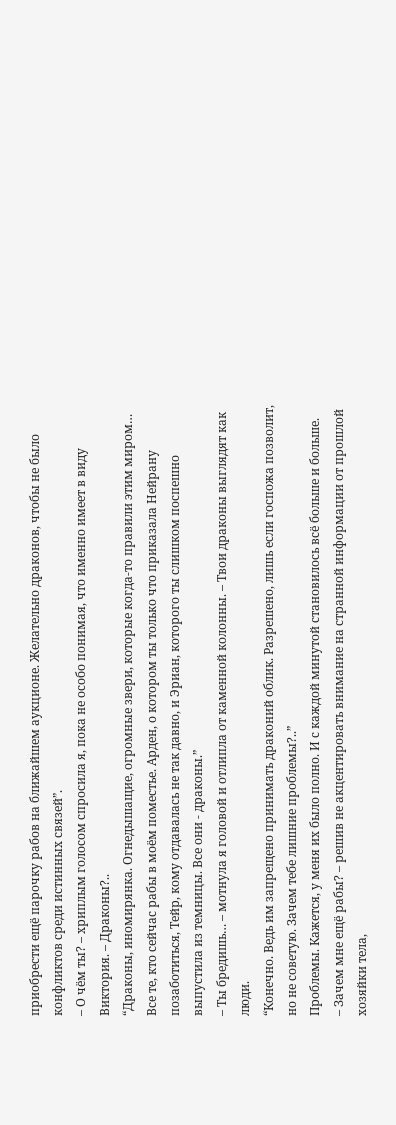приобрести ещё парочку рабов на ближайшем аукционе. Желательно драконов, чтобы не было конфликтов среди истинных связей”.
– О чём ты? – хриплым голосом спросила я, пока не особо понимая, что именно имеет в виду Виктория. – Драконы?..
“Драконы, иномирянка. Огнедышащие, огромные звери, которые когда-то правили этим миром… Все те, кто сейчас рабы в моём поместье. Арден, о котором ты только что приказала Нейрану позаботиться, Тейр, кому отдавалась не так давно, и Эриан, которого ты слишком поспешно выпустила из темницы. Все они - драконы.”
– Ты бредишь… – мотнула я головой и отлипла от каменной колонны. – Твои драконы выглядят как люди.
“Конечно. Ведь им запрещено принимать драконий облик. Разрешено, лишь если госпожа позволит, но не советую. Зачем тебе лишние проблемы?..”
Проблемы. Кажется, у меня их было полно. И с каждой минутой становилось всё больше и больше.
– Зачем мне ещё рабы? – решив не акцентировать внимание на странной информации от прошлой хозяйки тела,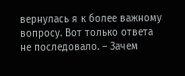вернулась я к более важному вопросу. Вот только ответа не последовало. – Зачем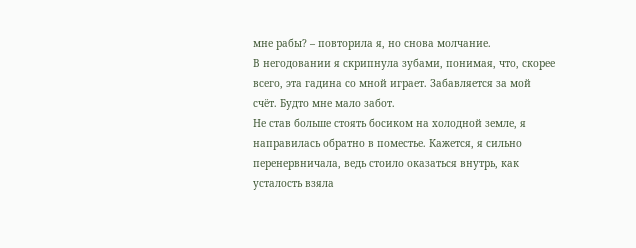мне рабы? – повторила я, но снова молчание.
В негодовании я скрипнула зубами, понимая, что, скорее всего, эта гадина со мной играет. Забавляется за мой счёт. Будто мне мало забот.
Не став больше стоять босиком на холодной земле, я направилась обратно в поместье. Кажется, я сильно перенервничала, ведь стоило оказаться внутрь, как усталость взяла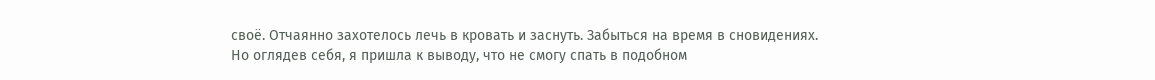своё. Отчаянно захотелось лечь в кровать и заснуть. Забыться на время в сновидениях.
Но оглядев себя, я пришла к выводу, что не смогу спать в подобном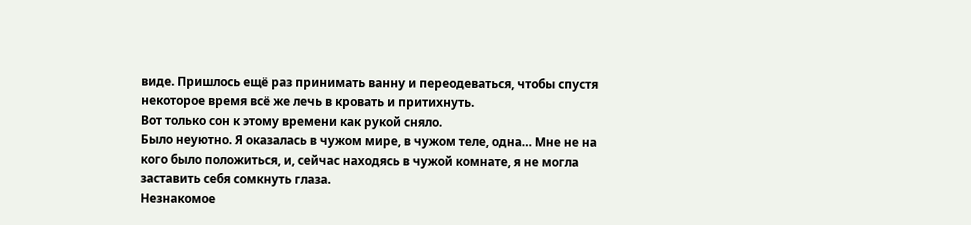виде. Пришлось ещё раз принимать ванну и переодеваться, чтобы спустя некоторое время всё же лечь в кровать и притихнуть.
Вот только сон к этому времени как рукой сняло.
Было неуютно. Я оказалась в чужом мире, в чужом теле, одна… Мне не на кого было положиться, и, сейчас находясь в чужой комнате, я не могла заставить себя сомкнуть глаза.
Незнакомое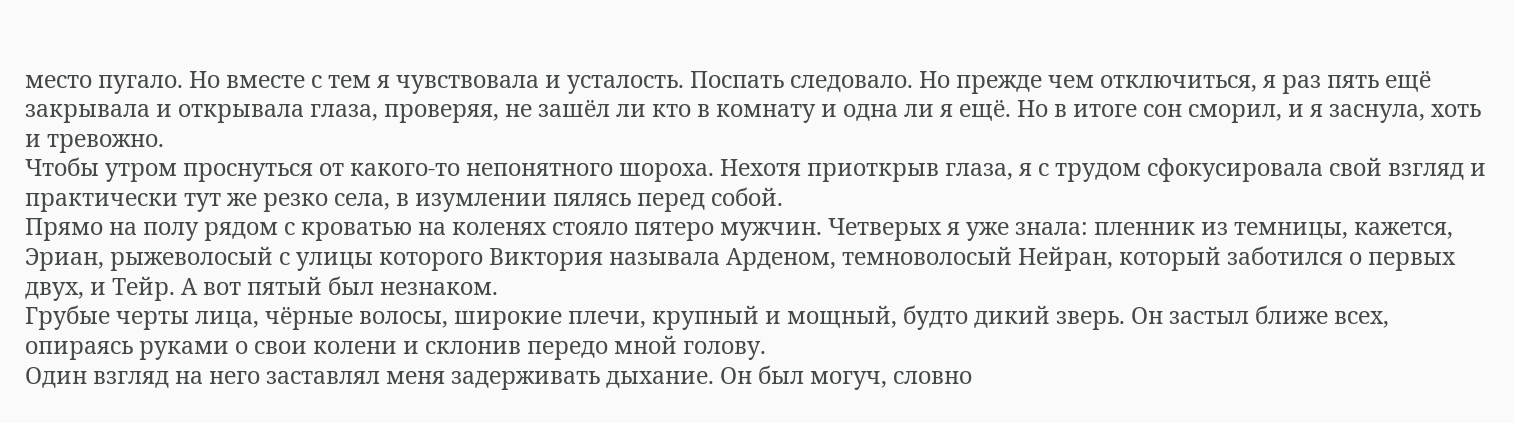место пугало. Но вместе с тем я чувствовала и усталость. Поспать следовало. Но прежде чем отключиться, я раз пять ещё закрывала и открывала глаза, проверяя, не зашёл ли кто в комнату и одна ли я ещё. Но в итоге сон сморил, и я заснула, хоть и тревожно.
Чтобы утром проснуться от какого-то непонятного шороха. Нехотя приоткрыв глаза, я с трудом сфокусировала свой взгляд и практически тут же резко села, в изумлении пялясь перед собой.
Прямо на полу рядом с кроватью на коленях стояло пятеро мужчин. Четверых я уже знала: пленник из темницы, кажется, Эриан, рыжеволосый с улицы которого Виктория называла Арденом, темноволосый Нейран, который заботился о первых двух, и Тейр. А вот пятый был незнаком.
Грубые черты лица, чёрные волосы, широкие плечи, крупный и мощный, будто дикий зверь. Он застыл ближе всех, опираясь руками о свои колени и склонив передо мной голову.
Один взгляд на него заставлял меня задерживать дыхание. Он был могуч, словно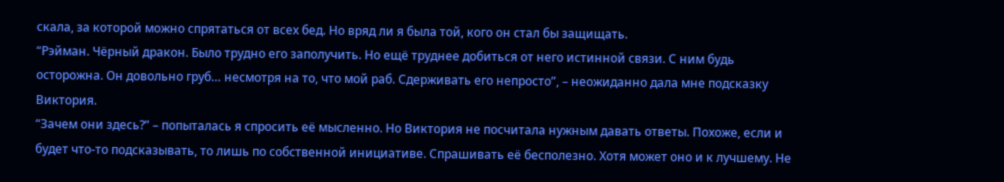скала, за которой можно спрятаться от всех бед. Но вряд ли я была той, кого он стал бы защищать.
“Рэйман. Чёрный дракон. Было трудно его заполучить. Но ещё труднее добиться от него истинной связи. С ним будь осторожна. Он довольно груб… несмотря на то, что мой раб. Сдерживать его непросто”, – неожиданно дала мне подсказку Виктория.
“Зачем они здесь?” – попыталась я спросить её мысленно. Но Виктория не посчитала нужным давать ответы. Похоже, если и будет что-то подсказывать, то лишь по собственной инициативе. Спрашивать её бесполезно. Хотя может оно и к лучшему. Не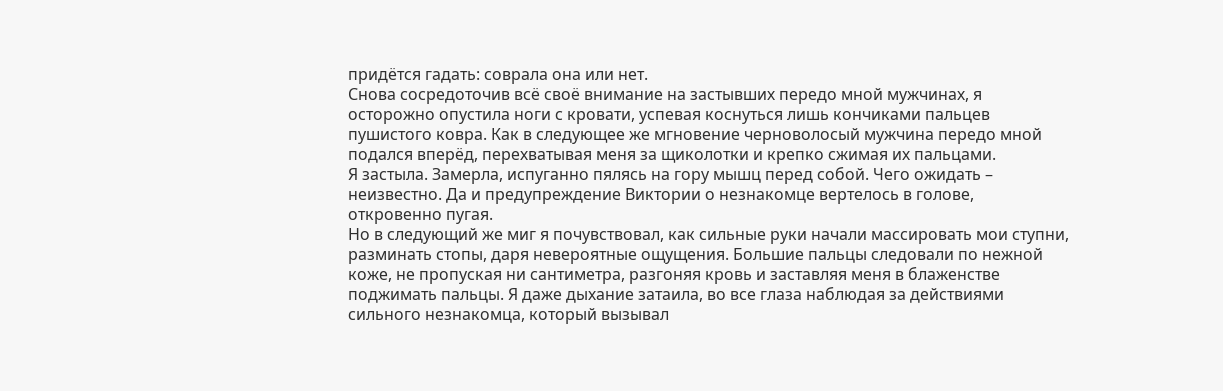придётся гадать: соврала она или нет.
Снова сосредоточив всё своё внимание на застывших передо мной мужчинах, я осторожно опустила ноги с кровати, успевая коснуться лишь кончиками пальцев пушистого ковра. Как в следующее же мгновение черноволосый мужчина передо мной подался вперёд, перехватывая меня за щиколотки и крепко сжимая их пальцами.
Я застыла. Замерла, испуганно пялясь на гору мышц перед собой. Чего ожидать – неизвестно. Да и предупреждение Виктории о незнакомце вертелось в голове, откровенно пугая.
Но в следующий же миг я почувствовал, как сильные руки начали массировать мои ступни, разминать стопы, даря невероятные ощущения. Большие пальцы следовали по нежной коже, не пропуская ни сантиметра, разгоняя кровь и заставляя меня в блаженстве поджимать пальцы. Я даже дыхание затаила, во все глаза наблюдая за действиями сильного незнакомца, который вызывал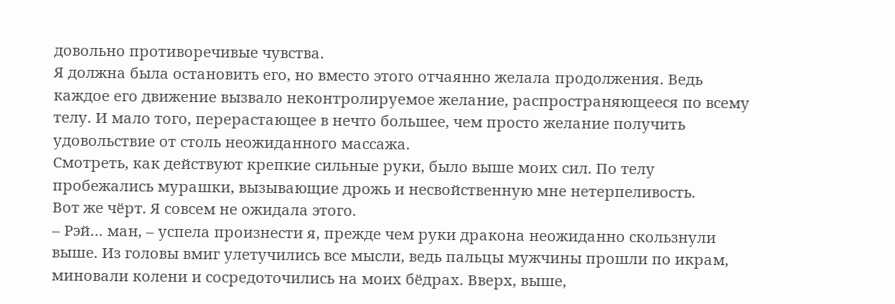довольно противоречивые чувства.
Я должна была остановить его, но вместо этого отчаянно желала продолжения. Ведь каждое его движение вызвало неконтролируемое желание, распространяющееся по всему телу. И мало того, перерастающее в нечто большее, чем просто желание получить удовольствие от столь неожиданного массажа.
Смотреть, как действуют крепкие сильные руки, было выше моих сил. По телу пробежались мурашки, вызывающие дрожь и несвойственную мне нетерпеливость.
Вот же чёрт. Я совсем не ожидала этого.
– Рэй… ман, – успела произнести я, прежде чем руки дракона неожиданно скользнули выше. Из головы вмиг улетучились все мысли, ведь пальцы мужчины прошли по икрам, миновали колени и сосредоточились на моих бёдрах. Вверх, выше,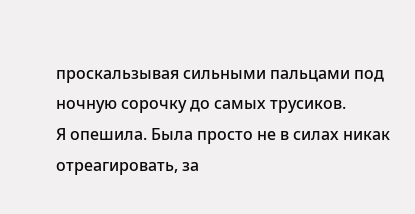проскальзывая сильными пальцами под ночную сорочку до самых трусиков.
Я опешила. Была просто не в силах никак отреагировать, за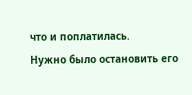что и поплатилась.
Нужно было остановить его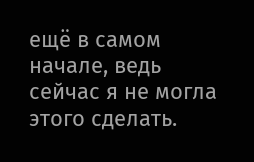ещё в самом начале, ведь сейчас я не могла этого сделать.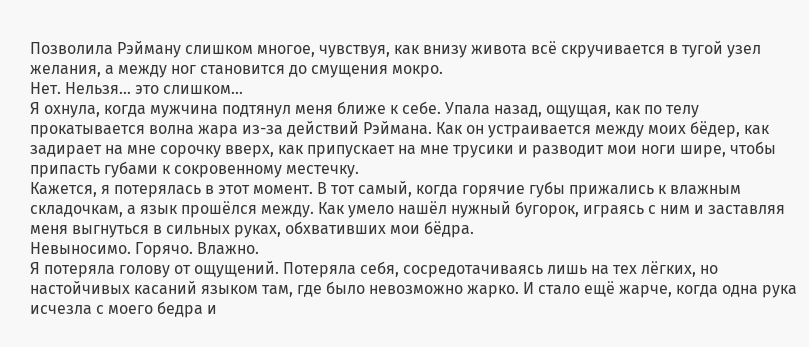Позволила Рэйману слишком многое, чувствуя, как внизу живота всё скручивается в тугой узел желания, а между ног становится до смущения мокро.
Нет. Нельзя… это слишком…
Я охнула, когда мужчина подтянул меня ближе к себе. Упала назад, ощущая, как по телу прокатывается волна жара из-за действий Рэймана. Как он устраивается между моих бёдер, как задирает на мне сорочку вверх, как припускает на мне трусики и разводит мои ноги шире, чтобы припасть губами к сокровенному местечку.
Кажется, я потерялась в этот момент. В тот самый, когда горячие губы прижались к влажным складочкам, а язык прошёлся между. Как умело нашёл нужный бугорок, играясь с ним и заставляя меня выгнуться в сильных руках, обхвативших мои бёдра.
Невыносимо. Горячо. Влажно.
Я потеряла голову от ощущений. Потеряла себя, сосредотачиваясь лишь на тех лёгких, но настойчивых касаний языком там, где было невозможно жарко. И стало ещё жарче, когда одна рука исчезла с моего бедра и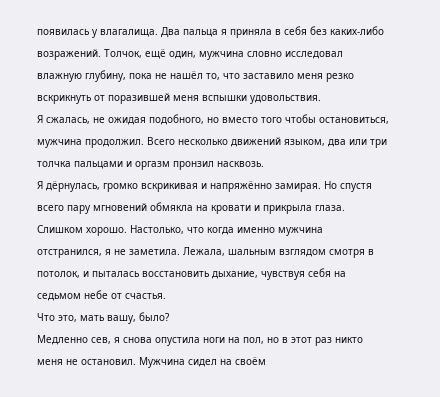появилась у влагалища. Два пальца я приняла в себя без каких-либо возражений. Толчок, ещё один, мужчина словно исследовал влажную глубину, пока не нашёл то, что заставило меня резко вскрикнуть от поразившей меня вспышки удовольствия.
Я сжалась, не ожидая подобного, но вместо того чтобы остановиться, мужчина продолжил. Всего несколько движений языком, два или три толчка пальцами и оргазм пронзил насквозь.
Я дёрнулась, громко вскрикивая и напряжённо замирая. Но спустя всего пару мгновений обмякла на кровати и прикрыла глаза.
Слишком хорошо. Настолько, что когда именно мужчина отстранился, я не заметила. Лежала, шальным взглядом смотря в потолок, и пыталась восстановить дыхание, чувствуя себя на седьмом небе от счастья.
Что это, мать вашу, было?
Медленно сев, я снова опустила ноги на пол, но в этот раз никто меня не остановил. Мужчина сидел на своём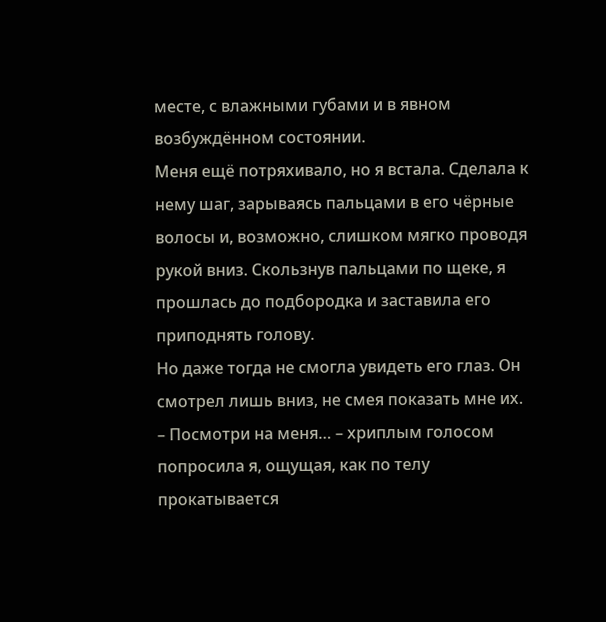месте, с влажными губами и в явном возбуждённом состоянии.
Меня ещё потряхивало, но я встала. Сделала к нему шаг, зарываясь пальцами в его чёрные волосы и, возможно, слишком мягко проводя рукой вниз. Скользнув пальцами по щеке, я прошлась до подбородка и заставила его приподнять голову.
Но даже тогда не смогла увидеть его глаз. Он смотрел лишь вниз, не смея показать мне их.
– Посмотри на меня… – хриплым голосом попросила я, ощущая, как по телу прокатывается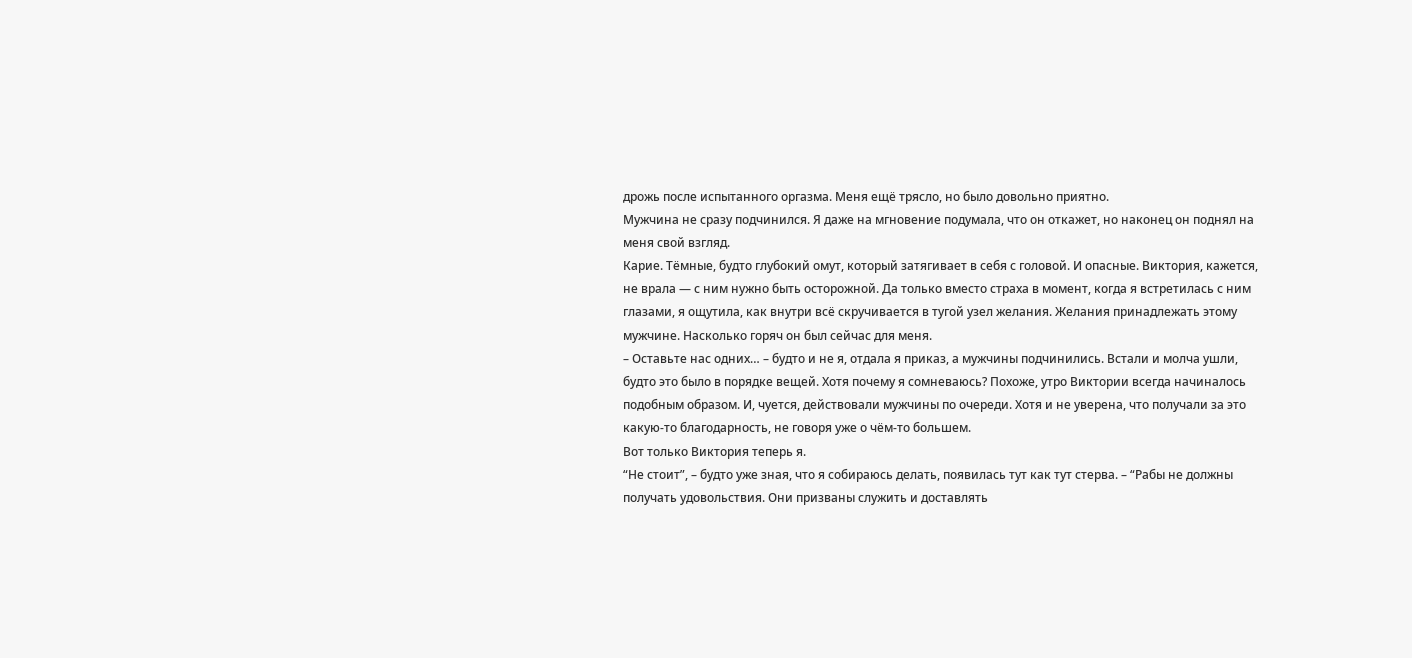дрожь после испытанного оргазма. Меня ещё трясло, но было довольно приятно.
Мужчина не сразу подчинился. Я даже на мгновение подумала, что он откажет, но наконец он поднял на меня свой взгляд.
Карие. Тёмные, будто глубокий омут, который затягивает в себя с головой. И опасные. Виктория, кажется, не врала — с ним нужно быть осторожной. Да только вместо страха в момент, когда я встретилась с ним глазами, я ощутила, как внутри всё скручивается в тугой узел желания. Желания принадлежать этому мужчине. Насколько горяч он был сейчас для меня.
– Оставьте нас одних… – будто и не я, отдала я приказ, а мужчины подчинились. Встали и молча ушли, будто это было в порядке вещей. Хотя почему я сомневаюсь? Похоже, утро Виктории всегда начиналось подобным образом. И, чуется, действовали мужчины по очереди. Хотя и не уверена, что получали за это какую-то благодарность, не говоря уже о чём-то большем.
Вот только Виктория теперь я.
“Не стоит”, – будто уже зная, что я собираюсь делать, появилась тут как тут стерва. – “Рабы не должны получать удовольствия. Они призваны служить и доставлять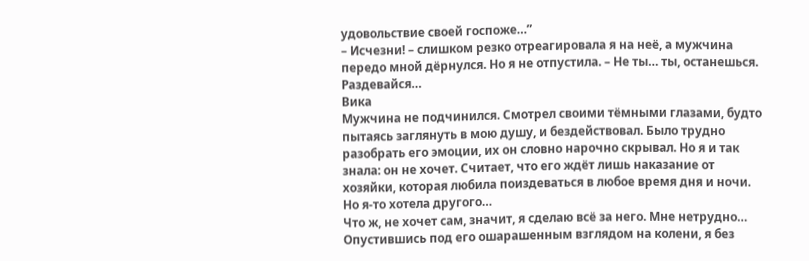удовольствие своей госпоже…”
– Исчезни! – слишком резко отреагировала я на неё, а мужчина передо мной дёрнулся. Но я не отпустила. – Не ты… ты, останешься. Раздевайся…
Вика
Мужчина не подчинился. Смотрел своими тёмными глазами, будто пытаясь заглянуть в мою душу, и бездействовал. Было трудно разобрать его эмоции, их он словно нарочно скрывал. Но я и так знала: он не хочет. Считает, что его ждёт лишь наказание от хозяйки, которая любила поиздеваться в любое время дня и ночи. Но я-то хотела другого…
Что ж, не хочет сам, значит, я сделаю всё за него. Мне нетрудно…
Опустившись под его ошарашенным взглядом на колени, я без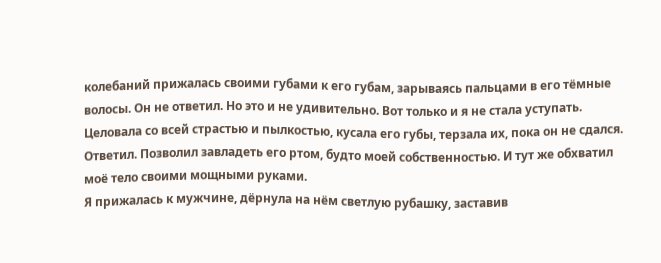колебаний прижалась своими губами к его губам, зарываясь пальцами в его тёмные волосы. Он не ответил. Но это и не удивительно. Вот только и я не стала уступать. Целовала со всей страстью и пылкостью, кусала его губы, терзала их, пока он не сдался.
Ответил. Позволил завладеть его ртом, будто моей собственностью. И тут же обхватил моё тело своими мощными руками.
Я прижалась к мужчине, дёрнула на нём светлую рубашку, заставив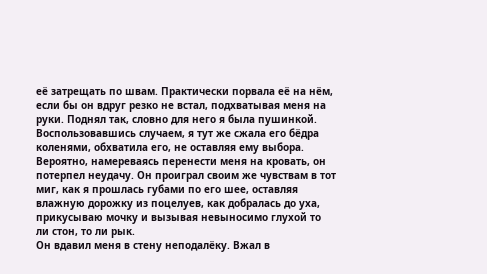её затрещать по швам. Практически порвала её на нём, если бы он вдруг резко не встал, подхватывая меня на руки. Поднял так, словно для него я была пушинкой. Воспользовавшись случаем, я тут же сжала его бёдра коленями, обхватила его, не оставляя ему выбора.
Вероятно, намереваясь перенести меня на кровать, он потерпел неудачу. Он проиграл своим же чувствам в тот миг, как я прошлась губами по его шее, оставляя влажную дорожку из поцелуев, как добралась до уха, прикусываю мочку и вызывая невыносимо глухой то ли стон, то ли рык.
Он вдавил меня в стену неподалёку. Вжал в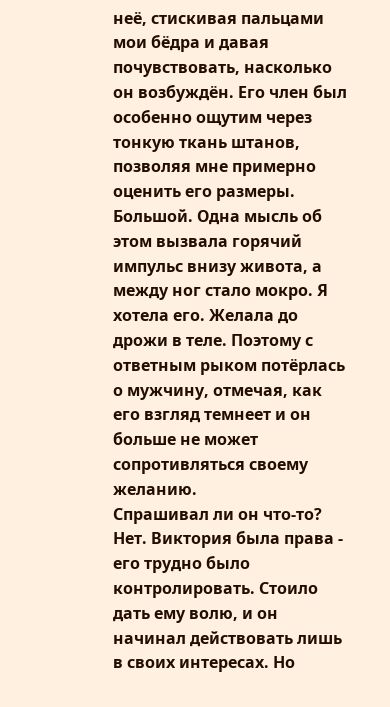неё, стискивая пальцами мои бёдра и давая почувствовать, насколько он возбуждён. Его член был особенно ощутим через тонкую ткань штанов, позволяя мне примерно оценить его размеры.
Большой. Одна мысль об этом вызвала горячий импульс внизу живота, а между ног стало мокро. Я хотела его. Желала до дрожи в теле. Поэтому с ответным рыком потёрлась о мужчину, отмечая, как его взгляд темнеет и он больше не может сопротивляться своему желанию.
Спрашивал ли он что-то? Нет. Виктория была права - его трудно было контролировать. Стоило дать ему волю, и он начинал действовать лишь в своих интересах. Но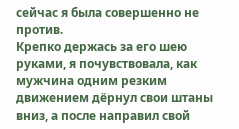сейчас я была совершенно не против.
Крепко держась за его шею руками, я почувствовала, как мужчина одним резким движением дёрнул свои штаны вниз, а после направил свой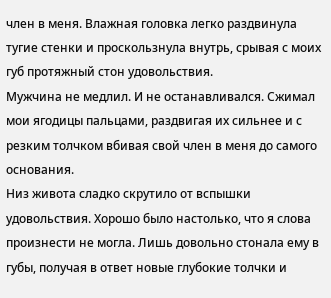член в меня. Влажная головка легко раздвинула тугие стенки и проскользнула внутрь, срывая с моих губ протяжный стон удовольствия.
Мужчина не медлил. И не останавливался. Сжимал мои ягодицы пальцами, раздвигая их сильнее и с резким толчком вбивая свой член в меня до самого основания.
Низ живота сладко скрутило от вспышки удовольствия. Хорошо было настолько, что я слова произнести не могла. Лишь довольно стонала ему в губы, получая в ответ новые глубокие толчки и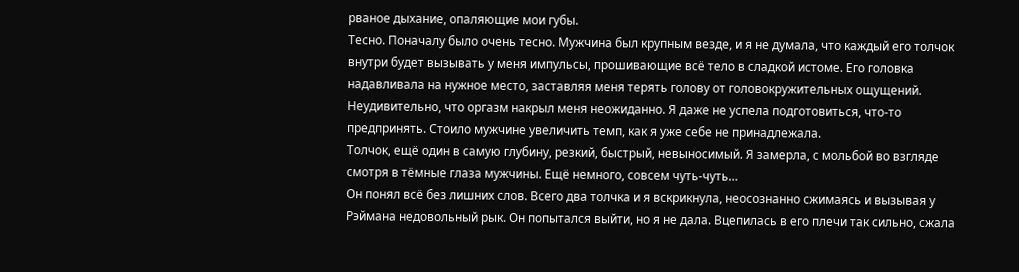рваное дыхание, опаляющие мои губы.
Тесно. Поначалу было очень тесно. Мужчина был крупным везде, и я не думала, что каждый его толчок внутри будет вызывать у меня импульсы, прошивающие всё тело в сладкой истоме. Его головка надавливала на нужное место, заставляя меня терять голову от головокружительных ощущений. Неудивительно, что оргазм накрыл меня неожиданно. Я даже не успела подготовиться, что-то предпринять. Стоило мужчине увеличить темп, как я уже себе не принадлежала.
Толчок, ещё один в самую глубину, резкий, быстрый, невыносимый. Я замерла, с мольбой во взгляде смотря в тёмные глаза мужчины. Ещё немного, совсем чуть-чуть…
Он понял всё без лишних слов. Всего два толчка и я вскрикнула, неосознанно сжимаясь и вызывая у Рэймана недовольный рык. Он попытался выйти, но я не дала. Вцепилась в его плечи так сильно, сжала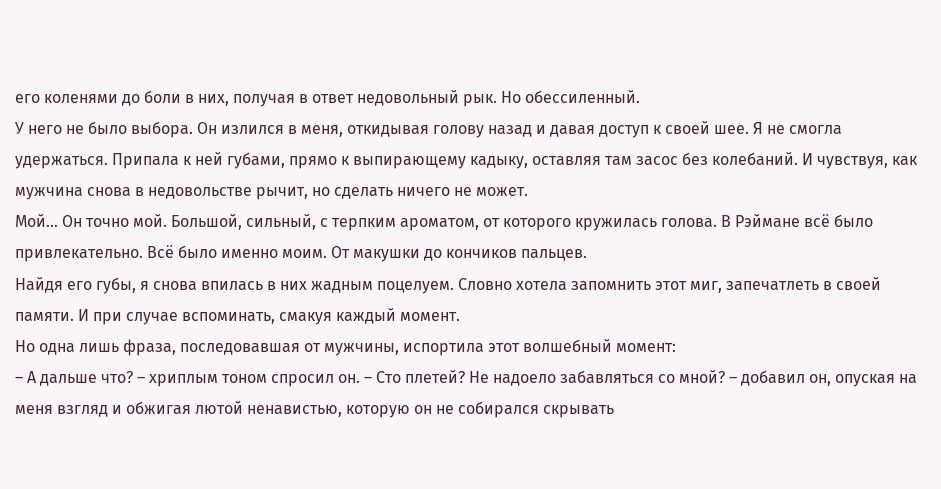его коленями до боли в них, получая в ответ недовольный рык. Но обессиленный.
У него не было выбора. Он излился в меня, откидывая голову назад и давая доступ к своей шее. Я не смогла удержаться. Припала к ней губами, прямо к выпирающему кадыку, оставляя там засос без колебаний. И чувствуя, как мужчина снова в недовольстве рычит, но сделать ничего не может.
Мой… Он точно мой. Большой, сильный, с терпким ароматом, от которого кружилась голова. В Рэймане всё было привлекательно. Всё было именно моим. От макушки до кончиков пальцев.
Найдя его губы, я снова впилась в них жадным поцелуем. Словно хотела запомнить этот миг, запечатлеть в своей памяти. И при случае вспоминать, смакуя каждый момент.
Но одна лишь фраза, последовавшая от мужчины, испортила этот волшебный момент:
– А дальше что? – хриплым тоном спросил он. – Сто плетей? Не надоело забавляться со мной? – добавил он, опуская на меня взгляд и обжигая лютой ненавистью, которую он не собирался скрывать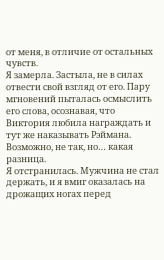от меня, в отличие от остальных чувств.
Я замерла. Застыла, не в силах отвести свой взгляд от его. Пару мгновений пыталась осмыслить его слова, осознавая, что Виктория любила награждать и тут же наказывать Рэймана. Возможно, не так, но… какая разница.
Я отстранилась. Мужчина не стал держать, и я вмиг оказалась на дрожащих ногах перед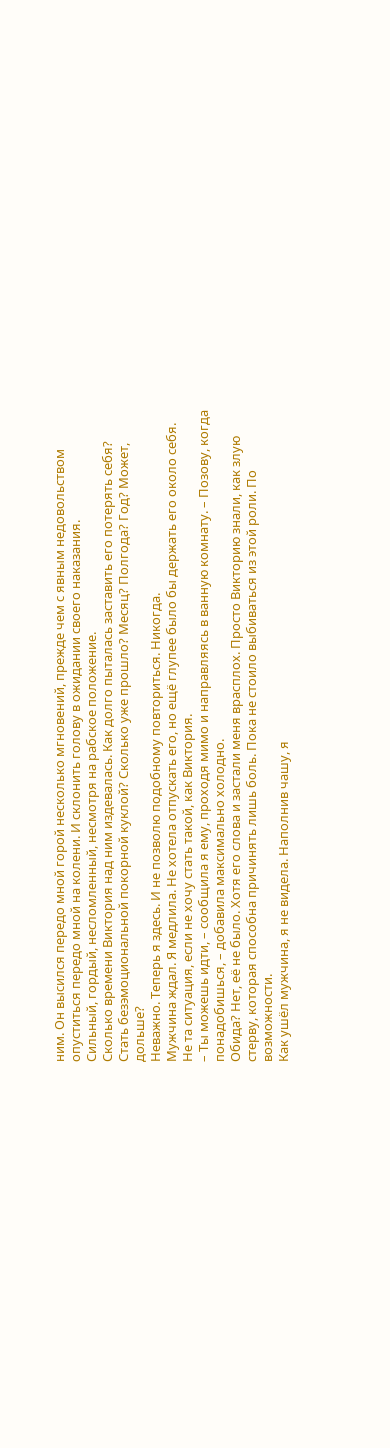ним. Он высился передо мной горой несколько мгновений, прежде чем с явным недовольством опуститься передо мной на колени. И склонить голову в ожидании своего наказания.
Сильный, гордый, несломленный, несмотря на рабское положение.
Сколько времени Виктория над ним издевалась. Как долго пыталась заставить его потерять себя? Стать безэмоциональной покорной куклой? Сколько уже прошло? Месяц? Полгода? Год? Может, дольше?
Неважно. Теперь я здесь. И не позволю подобному повториться. Никогда.
Мужчина ждал. Я медлила. Не хотела отпускать его, но ещё глупее было бы держать его около себя. Не та ситуация, если не хочу стать такой, как Виктория.
– Ты можешь идти, – сообщила я ему, проходя мимо и направляясь в ванную комнату. – Позову, когда понадобишься, – добавила максимально холодно.
Обида? Нет, её не было. Хотя его слова и застали меня врасплох. Просто Викторию знали, как злую стерву, которая способна причинять лишь боль. Пока не стоило выбиваться из этой роли. По возможности.
Как ушёл мужчина, я не видела. Наполнив чашу, я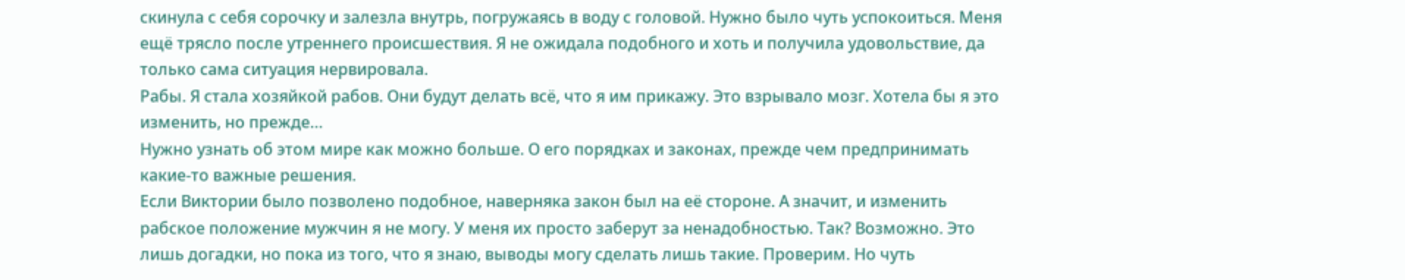скинула с себя сорочку и залезла внутрь, погружаясь в воду с головой. Нужно было чуть успокоиться. Меня ещё трясло после утреннего происшествия. Я не ожидала подобного и хоть и получила удовольствие, да только сама ситуация нервировала.
Рабы. Я стала хозяйкой рабов. Они будут делать всё, что я им прикажу. Это взрывало мозг. Хотела бы я это изменить, но прежде…
Нужно узнать об этом мире как можно больше. О его порядках и законах, прежде чем предпринимать какие-то важные решения.
Если Виктории было позволено подобное, наверняка закон был на её стороне. А значит, и изменить рабское положение мужчин я не могу. У меня их просто заберут за ненадобностью. Так? Возможно. Это лишь догадки, но пока из того, что я знаю, выводы могу сделать лишь такие. Проверим. Но чуть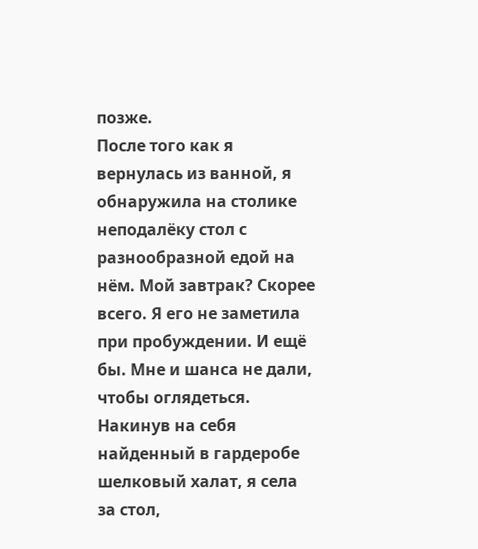позже.
После того как я вернулась из ванной, я обнаружила на столике неподалёку стол с разнообразной едой на нём. Мой завтрак? Скорее всего. Я его не заметила при пробуждении. И ещё бы. Мне и шанса не дали, чтобы оглядеться.
Накинув на себя найденный в гардеробе шелковый халат, я села за стол,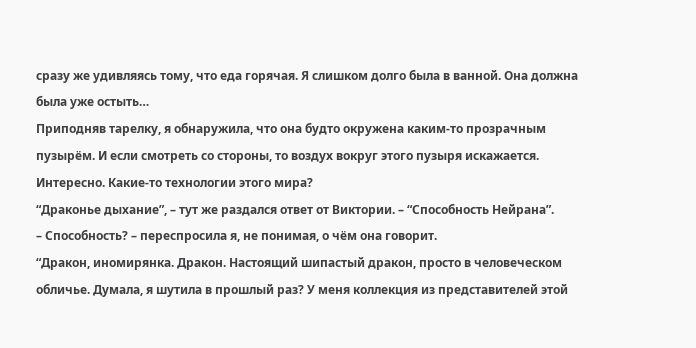сразу же удивляясь тому, что еда горячая. Я слишком долго была в ванной. Она должна была уже остыть…
Приподняв тарелку, я обнаружила, что она будто окружена каким-то прозрачным пузырём. И если смотреть со стороны, то воздух вокруг этого пузыря искажается. Интересно. Какие-то технологии этого мира?
“Драконье дыхание”, – тут же раздался ответ от Виктории. – “Способность Нейрана”.
– Способность? – переспросила я, не понимая, о чём она говорит.
“Дракон, иномирянка. Дракон. Настоящий шипастый дракон, просто в человеческом обличье. Думала, я шутила в прошлый раз? У меня коллекция из представителей этой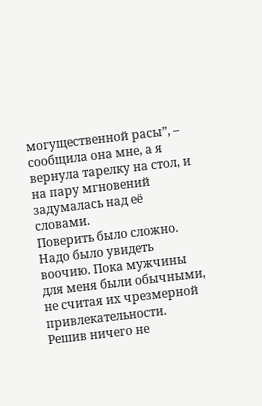могущественной расы”, – сообщила она мне, а я вернула тарелку на стол, и на пару мгновений задумалась над её словами.
Поверить было сложно. Надо было увидеть воочию. Пока мужчины для меня были обычными, не считая их чрезмерной привлекательности.
Решив ничего не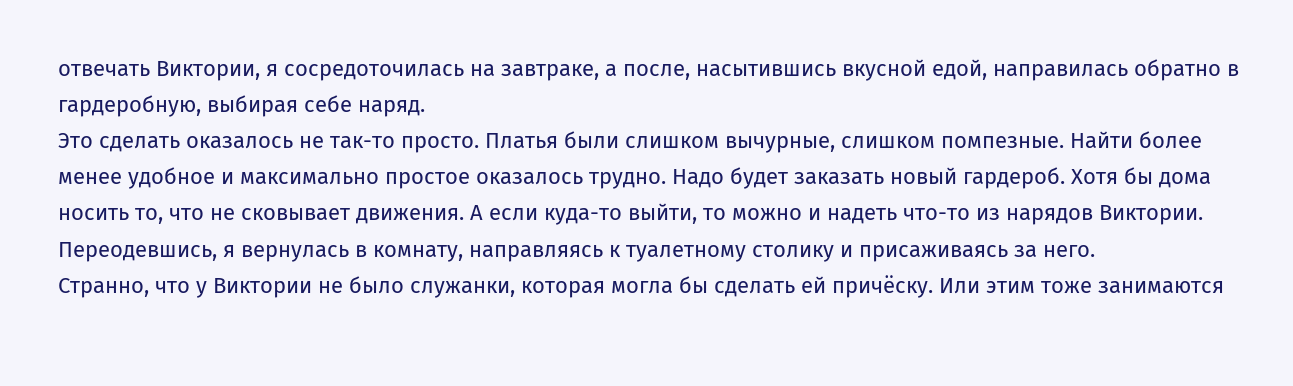отвечать Виктории, я сосредоточилась на завтраке, а после, насытившись вкусной едой, направилась обратно в гардеробную, выбирая себе наряд.
Это сделать оказалось не так-то просто. Платья были слишком вычурные, слишком помпезные. Найти более менее удобное и максимально простое оказалось трудно. Надо будет заказать новый гардероб. Хотя бы дома носить то, что не сковывает движения. А если куда-то выйти, то можно и надеть что-то из нарядов Виктории.
Переодевшись, я вернулась в комнату, направляясь к туалетному столику и присаживаясь за него.
Странно, что у Виктории не было служанки, которая могла бы сделать ей причёску. Или этим тоже занимаются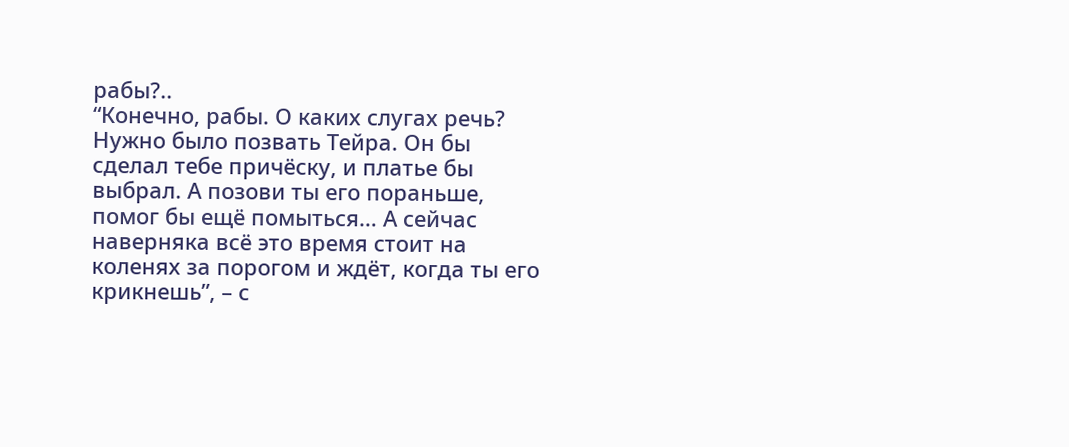рабы?..
“Конечно, рабы. О каких слугах речь? Нужно было позвать Тейра. Он бы сделал тебе причёску, и платье бы выбрал. А позови ты его пораньше, помог бы ещё помыться… А сейчас наверняка всё это время стоит на коленях за порогом и ждёт, когда ты его крикнешь”, – с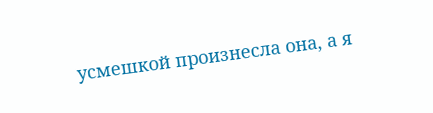усмешкой произнесла она, а я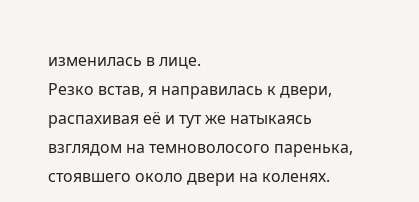изменилась в лице.
Резко встав, я направилась к двери, распахивая её и тут же натыкаясь взглядом на темноволосого паренька, стоявшего около двери на коленях.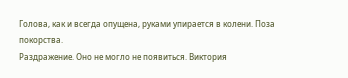Голова, как и всегда опущена, руками упирается в колени. Поза покорства.
Раздражение. Оно не могло не появиться. Виктория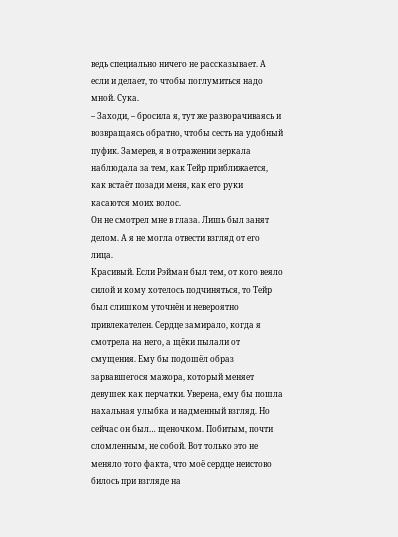ведь специально ничего не рассказывает. А если и делает, то чтобы поглумиться надо мной. Сука.
– Заходи, – бросила я, тут же разворачиваясь и возвращаясь обратно, чтобы сесть на удобный пуфик. Замерев, я в отражении зеркала наблюдала за тем, как Тейр приближается, как встаёт позади меня, как его руки касаются моих волос.
Он не смотрел мне в глаза. Лишь был занят делом. А я не могла отвести взгляд от его лица.
Красивый. Если Рэйман был тем, от кого веяло силой и кому хотелось подчиняться, то Тейр был слишком уточнён и невероятно привлекателен. Сердце замирало, когда я смотрела на него, а щёки пылали от смущения. Ему бы подошёл образ зарвавшегося мажора, который меняет девушек как перчатки. Уверена, ему бы пошла нахальная улыбка и надменный взгляд. Но сейчас он был… щеночком. Побитым, почти сломленным, не собой. Вот только это не меняло того факта, что моё сердце неистово билось при взгляде на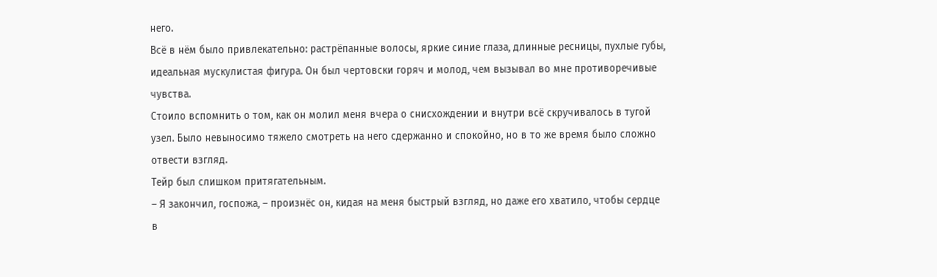него.
Всё в нём было привлекательно: растрёпанные волосы, яркие синие глаза, длинные ресницы, пухлые губы, идеальная мускулистая фигура. Он был чертовски горяч и молод, чем вызывал во мне противоречивые чувства.
Стоило вспомнить о том, как он молил меня вчера о снисхождении и внутри всё скручивалось в тугой узел. Было невыносимо тяжело смотреть на него сдержанно и спокойно, но в то же время было сложно отвести взгляд.
Тейр был слишком притягательным.
– Я закончил, госпожа, – произнёс он, кидая на меня быстрый взгляд, но даже его хватило, чтобы сердце в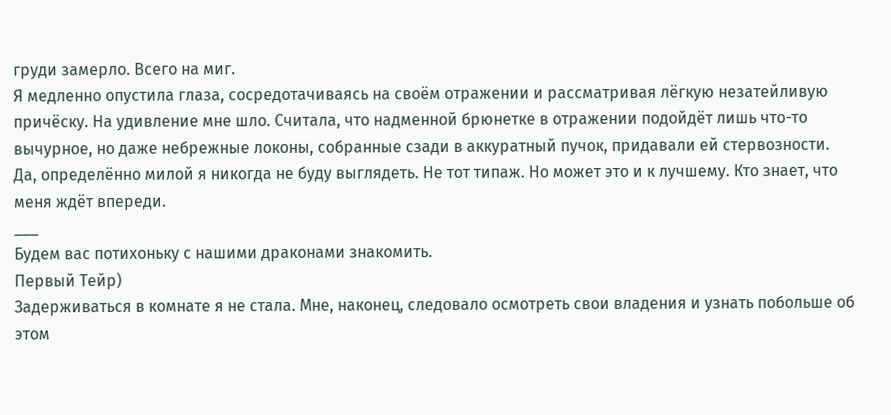груди замерло. Всего на миг.
Я медленно опустила глаза, сосредотачиваясь на своём отражении и рассматривая лёгкую незатейливую причёску. На удивление мне шло. Считала, что надменной брюнетке в отражении подойдёт лишь что-то вычурное, но даже небрежные локоны, собранные сзади в аккуратный пучок, придавали ей стервозности.
Да, определённо милой я никогда не буду выглядеть. Не тот типаж. Но может это и к лучшему. Кто знает, что меня ждёт впереди.
___
Будем вас потихоньку с нашими драконами знакомить.
Первый Тейр)
Задерживаться в комнате я не стала. Мне, наконец, следовало осмотреть свои владения и узнать побольше об этом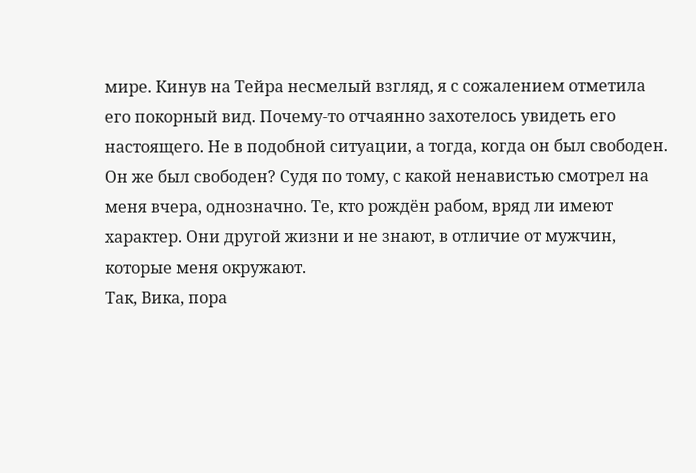мире. Кинув на Тейра несмелый взгляд, я с сожалением отметила его покорный вид. Почему-то отчаянно захотелось увидеть его настоящего. Не в подобной ситуации, а тогда, когда он был свободен. Он же был свободен? Судя по тому, с какой ненавистью смотрел на меня вчера, однозначно. Те, кто рождён рабом, вряд ли имеют характер. Они другой жизни и не знают, в отличие от мужчин, которые меня окружают.
Так, Вика, пора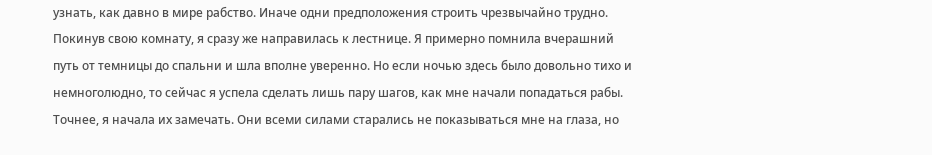узнать, как давно в мире рабство. Иначе одни предположения строить чрезвычайно трудно.
Покинув свою комнату, я сразу же направилась к лестнице. Я примерно помнила вчерашний путь от темницы до спальни и шла вполне уверенно. Но если ночью здесь было довольно тихо и немноголюдно, то сейчас я успела сделать лишь пару шагов, как мне начали попадаться рабы. Точнее, я начала их замечать. Они всеми силами старались не показываться мне на глаза, но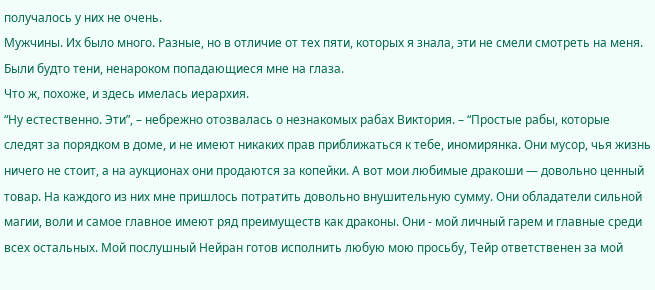получалось у них не очень.
Мужчины. Их было много. Разные, но в отличие от тех пяти, которых я знала, эти не смели смотреть на меня. Были будто тени, ненароком попадающиеся мне на глаза.
Что ж, похоже, и здесь имелась иерархия.
“Ну естественно. Эти”, – небрежно отозвалась о незнакомых рабах Виктория. – “Простые рабы, которые следят за порядком в доме, и не имеют никаких прав приближаться к тебе, иномирянка. Они мусор, чья жизнь ничего не стоит, а на аукционах они продаются за копейки. А вот мои любимые дракоши — довольно ценный товар. На каждого из них мне пришлось потратить довольно внушительную сумму. Они обладатели сильной магии, воли и самое главное имеют ряд преимуществ как драконы. Они - мой личный гарем и главные среди всех остальных. Мой послушный Нейран готов исполнить любую мою просьбу, Тейр ответственен за мой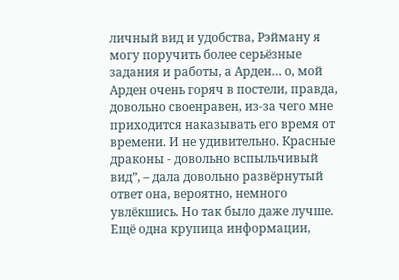личный вид и удобства, Рэйману я могу поручить более серьёзные задания и работы, а Арден… о, мой Арден очень горяч в постели, правда, довольно своенравен, из-за чего мне приходится наказывать его время от времени. И не удивительно. Красные драконы - довольно вспыльчивый вид”, – дала довольно развёрнутый ответ она, вероятно, немного увлёкшись. Но так было даже лучше. Ещё одна крупица информации,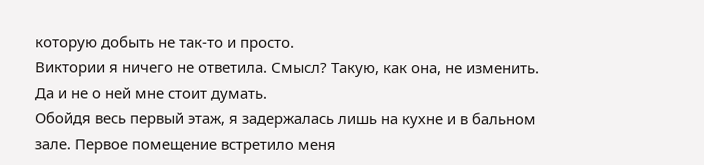которую добыть не так-то и просто.
Виктории я ничего не ответила. Смысл? Такую, как она, не изменить. Да и не о ней мне стоит думать.
Обойдя весь первый этаж, я задержалась лишь на кухне и в бальном зале. Первое помещение встретило меня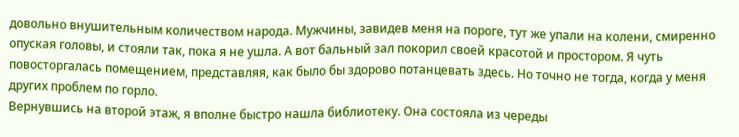довольно внушительным количеством народа. Мужчины, завидев меня на пороге, тут же упали на колени, смиренно опуская головы, и стояли так, пока я не ушла. А вот бальный зал покорил своей красотой и простором. Я чуть повосторгалась помещением, представляя, как было бы здорово потанцевать здесь. Но точно не тогда, когда у меня других проблем по горло.
Вернувшись на второй этаж, я вполне быстро нашла библиотеку. Она состояла из череды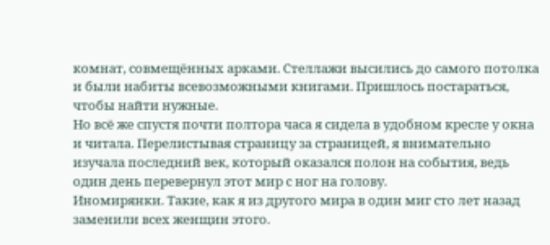комнат, совмещённых арками. Стеллажи высились до самого потолка и были набиты всевозможными книгами. Пришлось постараться, чтобы найти нужные.
Но всё же спустя почти полтора часа я сидела в удобном кресле у окна и читала. Перелистывая страницу за страницей, я внимательно изучала последний век, который оказался полон на события, ведь один день перевернул этот мир с ног на голову.
Иномирянки. Такие, как я из другого мира в один миг сто лет назад заменили всех женщин этого.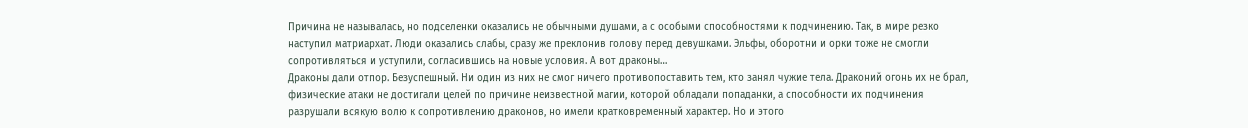Причина не называлась, но подселенки оказались не обычными душами, а с особыми способностями к подчинению. Так, в мире резко наступил матриархат. Люди оказались слабы, сразу же преклонив голову перед девушками. Эльфы, оборотни и орки тоже не смогли сопротивляться и уступили, согласившись на новые условия. А вот драконы…
Драконы дали отпор. Безуспешный. Ни один из них не смог ничего противопоставить тем, кто занял чужие тела. Драконий огонь их не брал, физические атаки не достигали целей по причине неизвестной магии, которой обладали попаданки, а способности их подчинения разрушали всякую волю к сопротивлению драконов, но имели кратковременный характер. Но и этого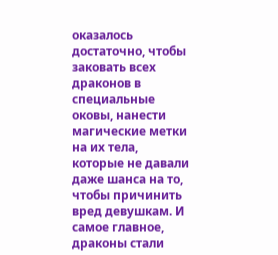оказалось достаточно, чтобы заковать всех драконов в специальные оковы, нанести магические метки на их тела, которые не давали даже шанса на то, чтобы причинить вред девушкам. И самое главное, драконы стали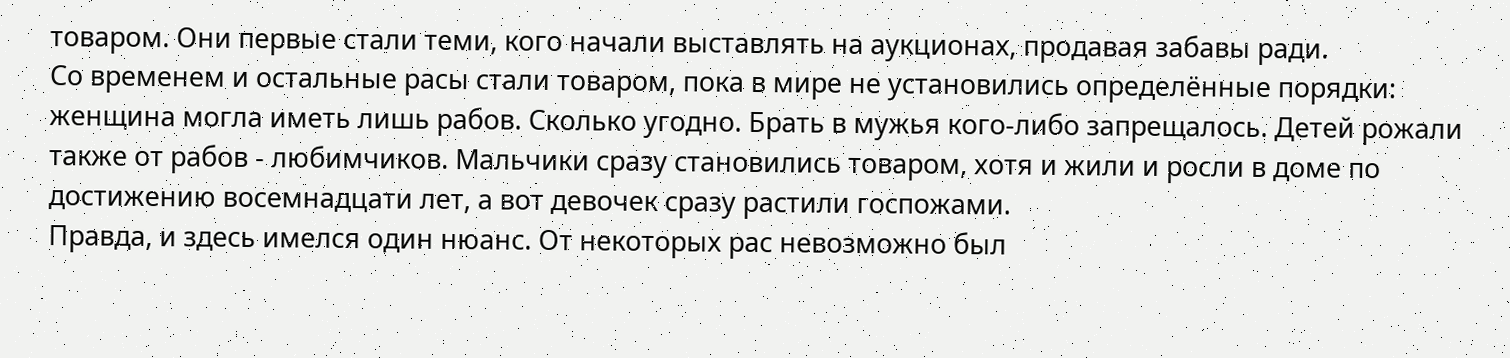товаром. Они первые стали теми, кого начали выставлять на аукционах, продавая забавы ради.
Со временем и остальные расы стали товаром, пока в мире не установились определённые порядки: женщина могла иметь лишь рабов. Сколько угодно. Брать в мужья кого-либо запрещалось. Детей рожали также от рабов - любимчиков. Мальчики сразу становились товаром, хотя и жили и росли в доме по достижению восемнадцати лет, а вот девочек сразу растили госпожами.
Правда, и здесь имелся один нюанс. От некоторых рас невозможно был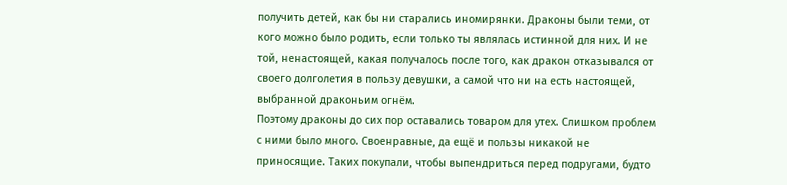получить детей, как бы ни старались иномирянки. Драконы были теми, от кого можно было родить, если только ты являлась истинной для них. И не той, ненастоящей, какая получалось после того, как дракон отказывался от своего долголетия в пользу девушки, а самой что ни на есть настоящей, выбранной драконьим огнём.
Поэтому драконы до сих пор оставались товаром для утех. Слишком проблем с ними было много. Своенравные, да ещё и пользы никакой не приносящие. Таких покупали, чтобы выпендриться перед подругами, будто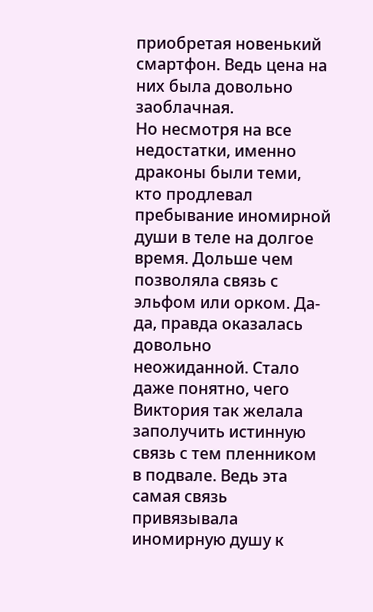приобретая новенький смартфон. Ведь цена на них была довольно заоблачная.
Но несмотря на все недостатки, именно драконы были теми, кто продлевал пребывание иномирной души в теле на долгое время. Дольше чем позволяла связь с эльфом или орком. Да-да, правда оказалась довольно неожиданной. Стало даже понятно, чего Виктория так желала заполучить истинную связь с тем пленником в подвале. Ведь эта самая связь привязывала иномирную душу к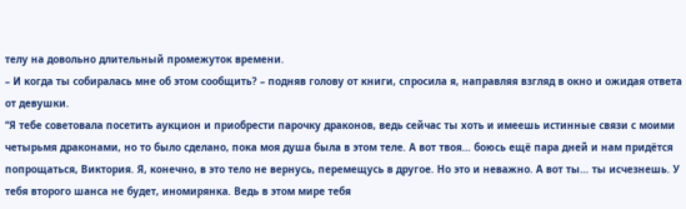телу на довольно длительный промежуток времени.
– И когда ты собиралась мне об этом сообщить? – подняв голову от книги, спросила я, направляя взгляд в окно и ожидая ответа от девушки.
“Я тебе советовала посетить аукцион и приобрести парочку драконов, ведь сейчас ты хоть и имеешь истинные связи с моими четырьмя драконами, но то было сделано, пока моя душа была в этом теле. А вот твоя… боюсь ещё пара дней и нам придётся попрощаться, Виктория. Я, конечно, в это тело не вернусь, перемещусь в другое. Но это и неважно. А вот ты… ты исчезнешь. У тебя второго шанса не будет, иномирянка. Ведь в этом мире тебя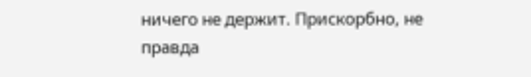ничего не держит. Прискорбно, не правда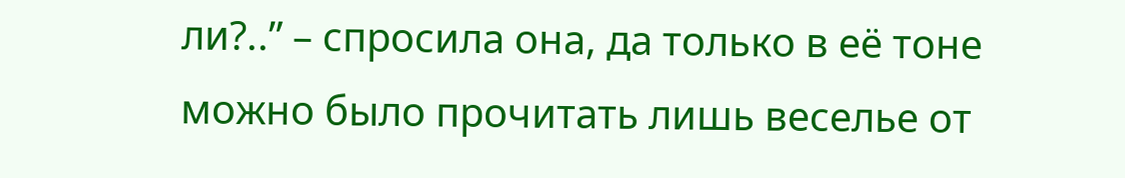ли?..” – спросила она, да только в её тоне можно было прочитать лишь веселье от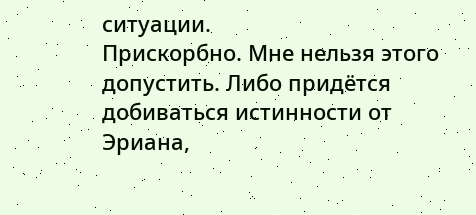ситуации.
Прискорбно. Мне нельзя этого допустить. Либо придётся добиваться истинности от Эриана,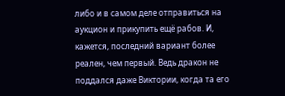либо и в самом деле отправиться на аукцион и прикупить ещё рабов. И, кажется, последний вариант более реален, чем первый. Ведь дракон не поддался даже Виктории, когда та его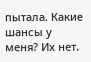пытала. Какие шансы у меня? Их нет.